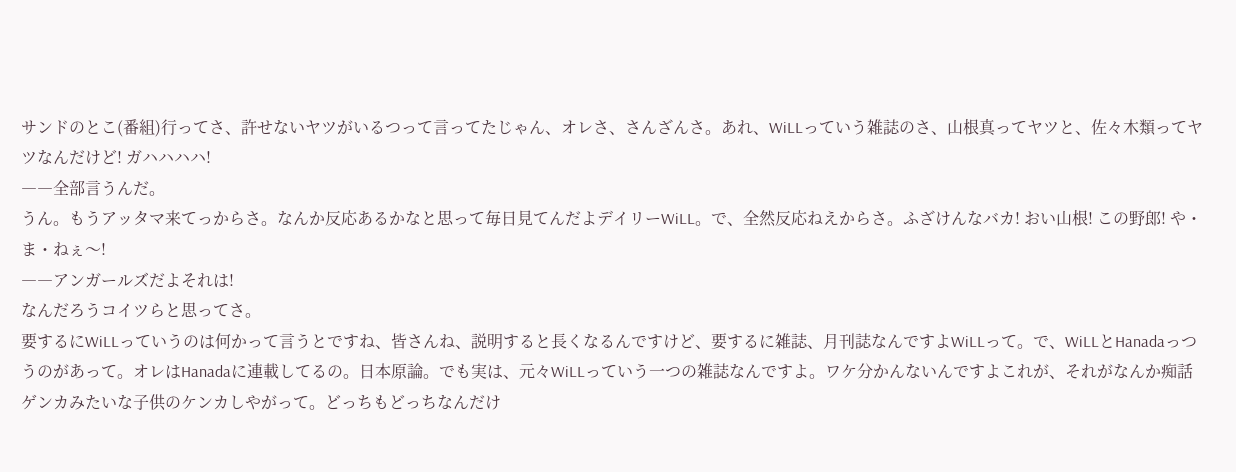サンドのとこ(番組)行ってさ、許せないヤツがいるつって言ってたじゃん、オレさ、さんざんさ。あれ、WiLLっていう雑誌のさ、山根真ってヤツと、佐々木類ってヤツなんだけど! ガハハハハ!
――全部言うんだ。
うん。もうアッタマ来てっからさ。なんか反応あるかなと思って毎日見てんだよデイリーWiLL。で、全然反応ねえからさ。ふざけんなバカ! おい山根! この野郎! や・ま・ねぇ〜!
――アンガールズだよそれは!
なんだろうコイツらと思ってさ。
要するにWiLLっていうのは何かって言うとですね、皆さんね、説明すると長くなるんですけど、要するに雑誌、月刊誌なんですよWiLLって。で、WiLLとHanadaっつうのがあって。オレはHanadaに連載してるの。日本原論。でも実は、元々WiLLっていう一つの雑誌なんですよ。ワケ分かんないんですよこれが、それがなんか痴話ゲンカみたいな子供のケンカしやがって。どっちもどっちなんだけ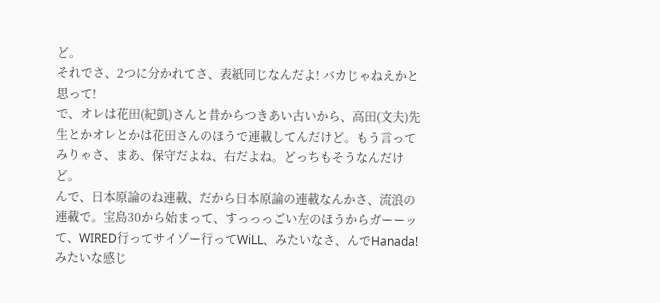ど。
それでさ、2つに分かれてさ、表紙同じなんだよ! バカじゃねえかと思って!
で、オレは花田(紀凱)さんと昔からつきあい古いから、高田(文夫)先生とかオレとかは花田さんのほうで連載してんだけど。もう言ってみりゃさ、まあ、保守だよね、右だよね。どっちもそうなんだけど。
んで、日本原論のね連載、だから日本原論の連載なんかさ、流浪の連載で。宝島30から始まって、すっっっごい左のほうからガーーッて、WIRED行ってサイゾー行ってWiLL、みたいなさ、んでHanada! みたいな感じ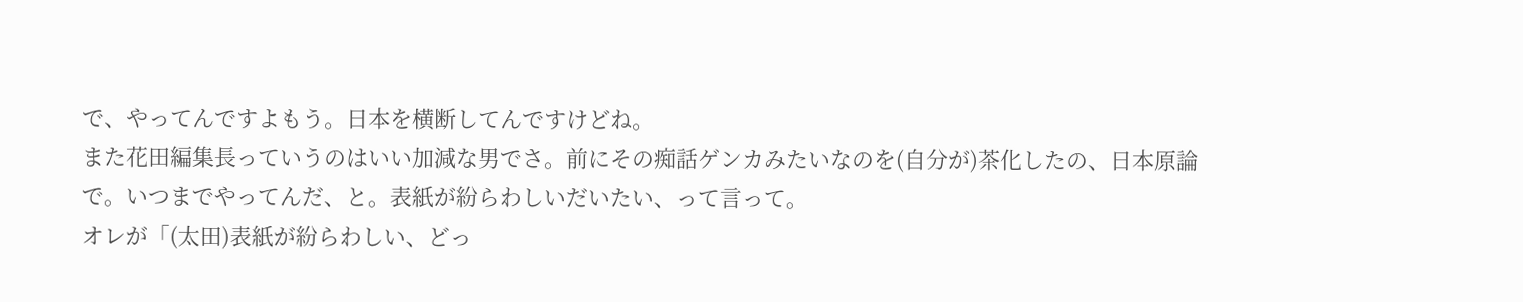で、やってんですよもう。日本を横断してんですけどね。
また花田編集長っていうのはいい加減な男でさ。前にその痴話ゲンカみたいなのを(自分が)茶化したの、日本原論で。いつまでやってんだ、と。表紙が紛らわしいだいたい、って言って。
オレが「(太田)表紙が紛らわしい、どっ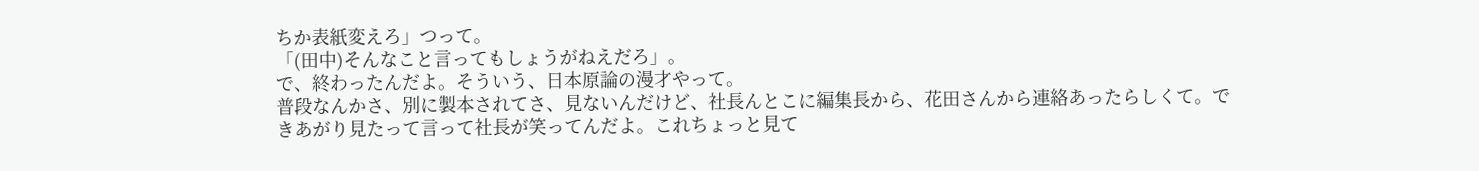ちか表紙変えろ」つって。
「(田中)そんなこと言ってもしょうがねえだろ」。
で、終わったんだよ。そういう、日本原論の漫才やって。
普段なんかさ、別に製本されてさ、見ないんだけど、社長んとこに編集長から、花田さんから連絡あったらしくて。できあがり見たって言って社長が笑ってんだよ。これちょっと見て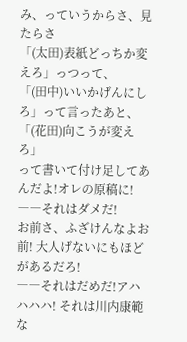み、っていうからさ、見たらさ
「(太田)表紙どっちか変えろ」っつって、
「(田中)いいかげんにしろ」って言ったあと、
「(花田)向こうが変えろ」
って書いて付け足してあんだよ!オレの原稿に!
――それはダメだ!
お前さ、ふざけんなよお前! 大人げないにもほどがあるだろ!
――それはだめだ!アハハハハ! それは川内康範な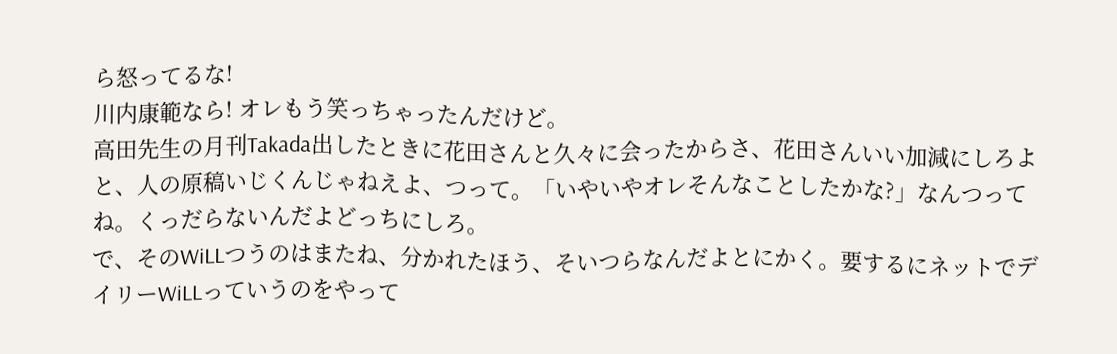ら怒ってるな!
川内康範なら! オレもう笑っちゃったんだけど。
高田先生の月刊Takada出したときに花田さんと久々に会ったからさ、花田さんいい加減にしろよと、人の原稿いじくんじゃねえよ、つって。「いやいやオレそんなことしたかな?」なんつってね。くっだらないんだよどっちにしろ。
で、そのWiLLつうのはまたね、分かれたほう、そいつらなんだよとにかく。要するにネットでデイリーWiLLっていうのをやって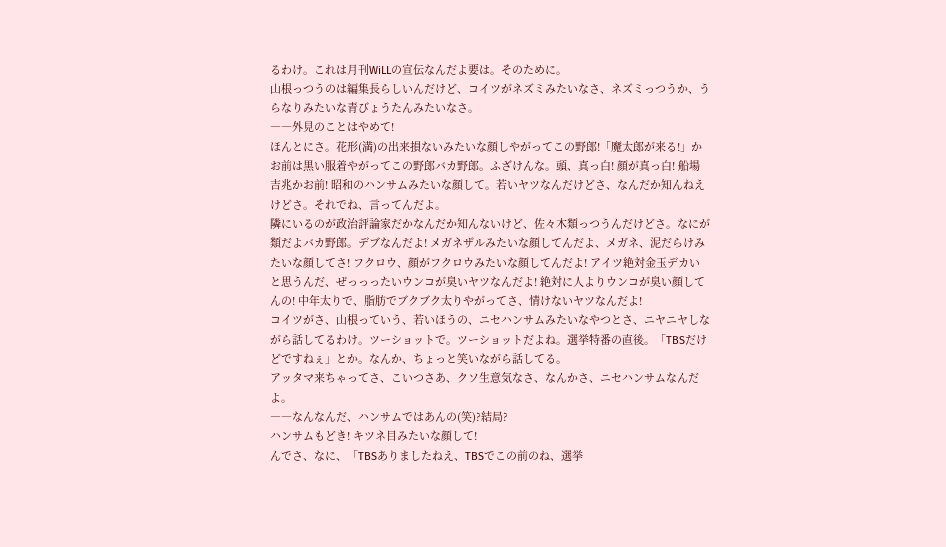るわけ。これは月刊WiLLの宣伝なんだよ要は。そのために。
山根っつうのは編集長らしいんだけど、コイツがネズミみたいなさ、ネズミっつうか、うらなりみたいな青びょうたんみたいなさ。
――外見のことはやめて!
ほんとにさ。花形(満)の出来損ないみたいな顔しやがってこの野郎!「魔太郎が来る!」かお前は黒い服着やがってこの野郎バカ野郎。ふざけんな。頭、真っ白! 顔が真っ白! 船場吉兆かお前! 昭和のハンサムみたいな顔して。若いヤツなんだけどさ、なんだか知んねえけどさ。それでね、言ってんだよ。
隣にいるのが政治評論家だかなんだか知んないけど、佐々木類っつうんだけどさ。なにが類だよバカ野郎。デブなんだよ! メガネザルみたいな顔してんだよ、メガネ、泥だらけみたいな顔してさ! フクロウ、顔がフクロウみたいな顔してんだよ! アイツ絶対金玉デカいと思うんだ、ぜっっったいウンコが臭いヤツなんだよ! 絶対に人よりウンコが臭い顔してんの! 中年太りで、脂肪でブクブク太りやがってさ、情けないヤツなんだよ!
コイツがさ、山根っていう、若いほうの、ニセハンサムみたいなやつとさ、ニヤニヤしながら話してるわけ。ツーショットで。ツーショットだよね。選挙特番の直後。「TBSだけどですねぇ」とか。なんか、ちょっと笑いながら話してる。
アッタマ来ちゃってさ、こいつさあ、クソ生意気なさ、なんかさ、ニセハンサムなんだよ。
――なんなんだ、ハンサムではあんの(笑)?結局?
ハンサムもどき! キツネ目みたいな顔して!
んでさ、なに、「TBSありましたねえ、TBSでこの前のね、選挙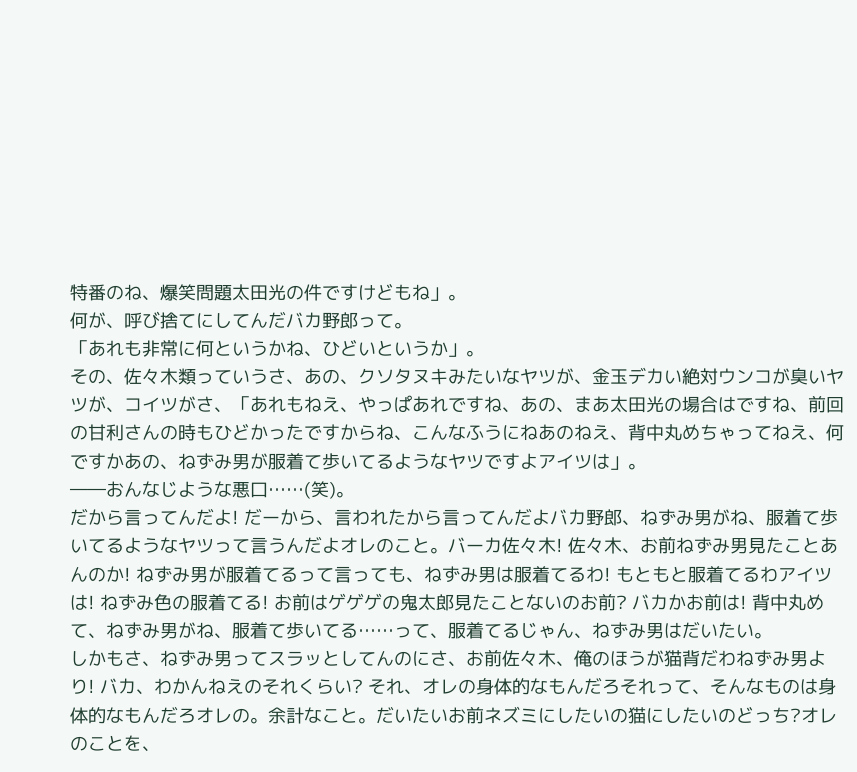特番のね、爆笑問題太田光の件ですけどもね」。
何が、呼び捨てにしてんだバカ野郎って。
「あれも非常に何というかね、ひどいというか」。
その、佐々木類っていうさ、あの、クソタヌキみたいなヤツが、金玉デカい絶対ウンコが臭いヤツが、コイツがさ、「あれもねえ、やっぱあれですね、あの、まあ太田光の場合はですね、前回の甘利さんの時もひどかったですからね、こんなふうにねあのねえ、背中丸めちゃってねえ、何ですかあの、ねずみ男が服着て歩いてるようなヤツですよアイツは」。
――おんなじような悪口……(笑)。
だから言ってんだよ! だーから、言われたから言ってんだよバカ野郎、ねずみ男がね、服着て歩いてるようなヤツって言うんだよオレのこと。バーカ佐々木! 佐々木、お前ねずみ男見たことあんのか! ねずみ男が服着てるって言っても、ねずみ男は服着てるわ! もともと服着てるわアイツは! ねずみ色の服着てる! お前はゲゲゲの鬼太郎見たことないのお前? バカかお前は! 背中丸めて、ねずみ男がね、服着て歩いてる……って、服着てるじゃん、ねずみ男はだいたい。
しかもさ、ねずみ男ってスラッとしてんのにさ、お前佐々木、俺のほうが猫背だわねずみ男より! バカ、わかんねえのそれくらい? それ、オレの身体的なもんだろそれって、そんなものは身体的なもんだろオレの。余計なこと。だいたいお前ネズミにしたいの猫にしたいのどっち?オレのことを、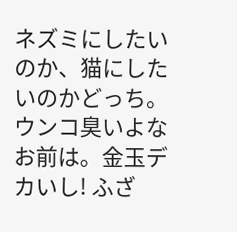ネズミにしたいのか、猫にしたいのかどっち。ウンコ臭いよなお前は。金玉デカいし! ふざ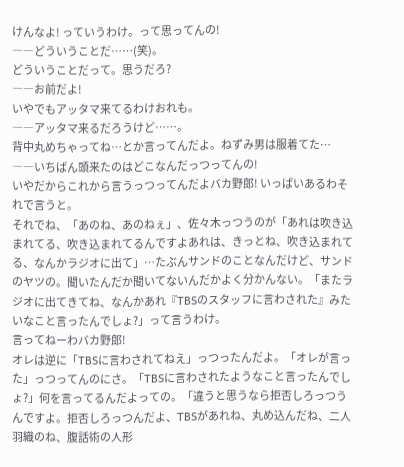けんなよ! っていうわけ。って思ってんの!
――どういうことだ……(笑)。
どういうことだって。思うだろ?
――お前だよ!
いやでもアッタマ来てるわけおれも。
――アッタマ来るだろうけど……。
背中丸めちゃってね…とか言ってんだよ。ねずみ男は服着てた…
――いちばん頭来たのはどこなんだっつってんの!
いやだからこれから言うっつってんだよバカ野郎! いっぱいあるわそれで言うと。
それでね、「あのね、あのねぇ」、佐々木っつうのが「あれは吹き込まれてる、吹き込まれてるんですよあれは、きっとね、吹き込まれてる、なんかラジオに出て」…たぶんサンドのことなんだけど、サンドのヤツの。聞いたんだか聞いてないんだかよく分かんない。「またラジオに出てきてね、なんかあれ『TBSのスタッフに言わされた』みたいなこと言ったんでしょ?」って言うわけ。
言ってねーわバカ野郎!
オレは逆に「TBSに言わされてねえ」っつったんだよ。「オレが言った」っつってんのにさ。「TBSに言わされたようなこと言ったんでしょ?」何を言ってるんだよっての。「違うと思うなら拒否しろっつうんですよ。拒否しろっつんだよ、TBSがあれね、丸め込んだね、二人羽織のね、腹話術の人形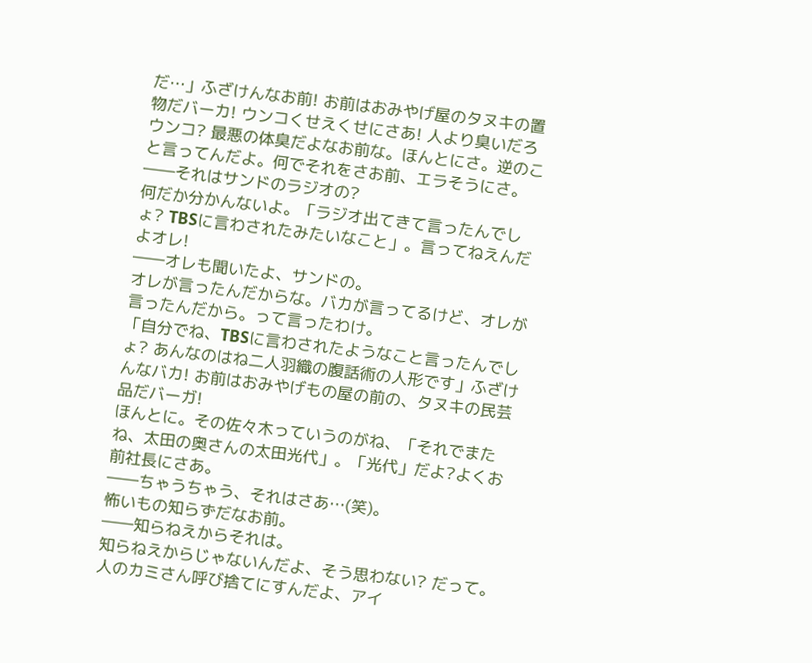だ…」ふざけんなお前! お前はおみやげ屋のタヌキの置物だバーカ! ウンコくせえくせにさあ! 人より臭いだろウンコ? 最悪の体臭だよなお前な。ほんとにさ。逆のこと言ってんだよ。何でそれをさお前、エラそうにさ。
――それはサンドのラジオの?
何だか分かんないよ。「ラジオ出てきて言ったんでしょ? TBSに言わされたみたいなこと」。言ってねえんだよオレ!
――オレも聞いたよ、サンドの。
オレが言ったんだからな。バカが言ってるけど、オレが言ったんだから。って言ったわけ。
「自分でね、TBSに言わされたようなこと言ったんでしょ? あんなのはね二人羽織の腹話術の人形です」ふざけんなバカ! お前はおみやげもの屋の前の、タヌキの民芸品だバーガ!
ほんとに。その佐々木っていうのがね、「それでまたね、太田の奥さんの太田光代」。「光代」だよ?よくお前社長にさあ。
――ちゃうちゃう、それはさあ…(笑)。
怖いもの知らずだなお前。
――知らねえからそれは。
知らねえからじゃないんだよ、そう思わない? だって。人のカミさん呼び捨てにすんだよ、アイ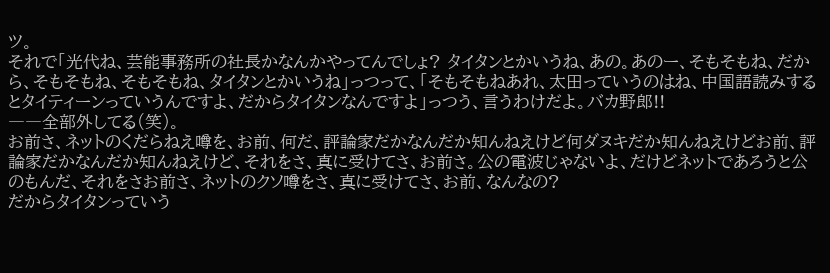ツ。
それで「光代ね、芸能事務所の社長かなんかやってんでしょ? タイタンとかいうね、あの。あのー、そもそもね、だから、そもそもね、そもそもね、タイタンとかいうね」っつって、「そもそもねあれ、太田っていうのはね、中国語読みするとタイティーンっていうんですよ、だからタイタンなんですよ」っつう、言うわけだよ。バカ野郎!!
――全部外してる(笑)。
お前さ、ネットのくだらねえ噂を、お前、何だ、評論家だかなんだか知んねえけど何ダヌキだか知んねえけどお前、評論家だかなんだか知んねえけど、それをさ、真に受けてさ、お前さ。公の電波じゃないよ、だけどネットであろうと公のもんだ、それをさお前さ、ネットのクソ噂をさ、真に受けてさ、お前、なんなの?
だからタイタンっていう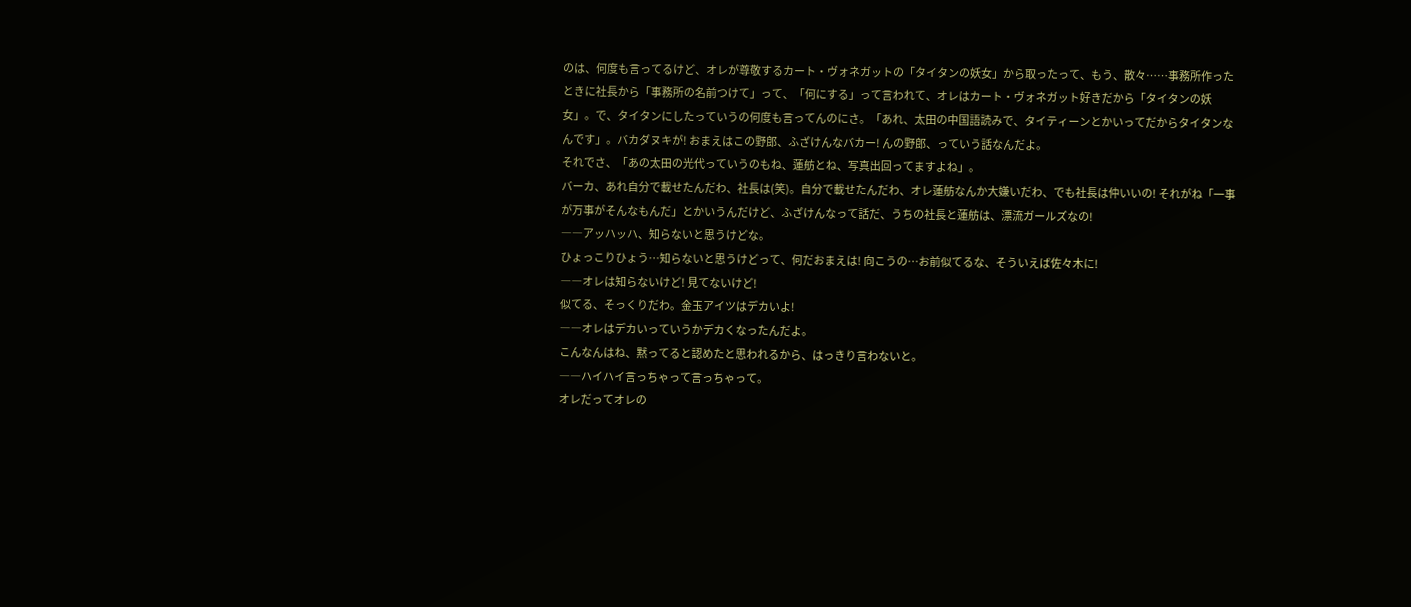のは、何度も言ってるけど、オレが尊敬するカート・ヴォネガットの「タイタンの妖女」から取ったって、もう、散々……事務所作ったときに社長から「事務所の名前つけて」って、「何にする」って言われて、オレはカート・ヴォネガット好きだから「タイタンの妖女」。で、タイタンにしたっていうの何度も言ってんのにさ。「あれ、太田の中国語読みで、タイティーンとかいってだからタイタンなんです」。バカダヌキが! おまえはこの野郎、ふざけんなバカー! んの野郎、っていう話なんだよ。
それでさ、「あの太田の光代っていうのもね、蓮舫とね、写真出回ってますよね」。
バーカ、あれ自分で載せたんだわ、社長は(笑)。自分で載せたんだわ、オレ蓮舫なんか大嫌いだわ、でも社長は仲いいの! それがね「一事が万事がそんなもんだ」とかいうんだけど、ふざけんなって話だ、うちの社長と蓮舫は、漂流ガールズなの!
――アッハッハ、知らないと思うけどな。
ひょっこりひょう…知らないと思うけどって、何だおまえは! 向こうの…お前似てるな、そういえば佐々木に!
――オレは知らないけど! 見てないけど!
似てる、そっくりだわ。金玉アイツはデカいよ!
――オレはデカいっていうかデカくなったんだよ。
こんなんはね、黙ってると認めたと思われるから、はっきり言わないと。
――ハイハイ言っちゃって言っちゃって。
オレだってオレの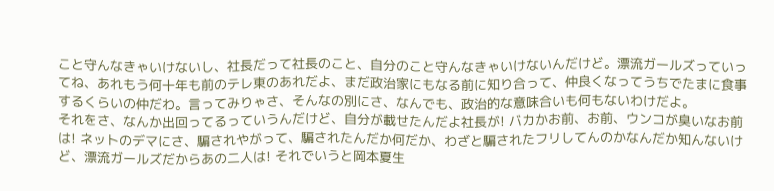こと守んなきゃいけないし、社長だって社長のこと、自分のこと守んなきゃいけないんだけど。漂流ガールズっていってね、あれもう何十年も前のテレ東のあれだよ、まだ政治家にもなる前に知り合って、仲良くなってうちでたまに食事するくらいの仲だわ。言ってみりゃさ、そんなの別にさ、なんでも、政治的な意味合いも何もないわけだよ。
それをさ、なんか出回ってるっていうんだけど、自分が載せたんだよ社長が! バカかお前、お前、ウンコが臭いなお前は! ネットのデマにさ、騙されやがって、騙されたんだか何だか、わざと騙されたフリしてんのかなんだか知んないけど、漂流ガールズだからあの二人は! それでいうと岡本夏生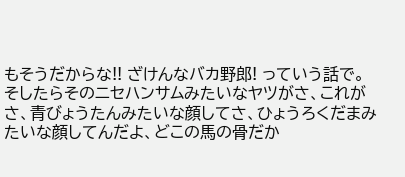もそうだからな!! ざけんなバカ野郎! っていう話で。
そしたらそのニセハンサムみたいなヤツがさ、これがさ、青びょうたんみたいな顔してさ、ひょうろくだまみたいな顔してんだよ、どこの馬の骨だか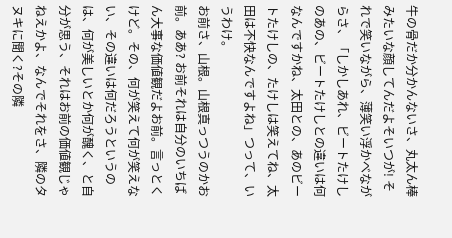牛の骨だか分かんないさ、丸太ん棒みたいな顔してんだよそいつが! それで笑いながら、薄笑い浮かべながらさ、「しかしあれ、ビートたけしのあの、ビートたけしとの違いは何なんですかね、太田との、あのビートたけしの、たけしは笑えてね、太田は不快なんですよね」つって、いうわけ。
お前さ、山根。山根真っつうのかお前。ああ? お前それは自分のいちばん大事な価値観だよお前。言っとくけど。その、何が笑えて何が笑えない、その違いは何だろうというのは、何が美しいとか何が醜く、と自分が思う、それはお前の価値観じゃねえかよ、なんでそれをさ、隣のタヌキに聞く?その隣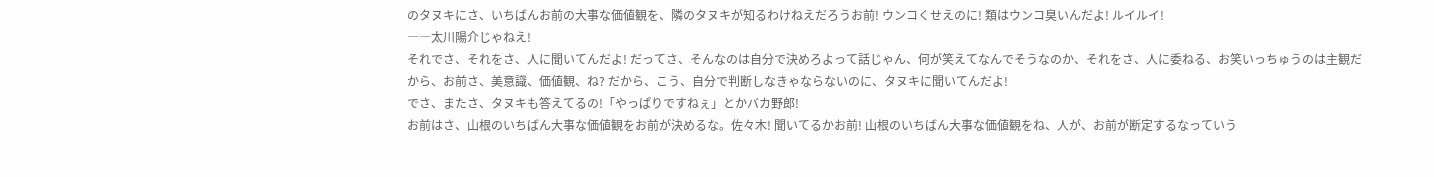のタヌキにさ、いちばんお前の大事な価値観を、隣のタヌキが知るわけねえだろうお前! ウンコくせえのに! 類はウンコ臭いんだよ! ルイルイ!
――太川陽介じゃねえ!
それでさ、それをさ、人に聞いてんだよ! だってさ、そんなのは自分で決めろよって話じゃん、何が笑えてなんでそうなのか、それをさ、人に委ねる、お笑いっちゅうのは主観だから、お前さ、美意識、価値観、ね? だから、こう、自分で判断しなきゃならないのに、タヌキに聞いてんだよ!
でさ、またさ、タヌキも答えてるの!「やっぱりですねぇ」とかバカ野郎!
お前はさ、山根のいちばん大事な価値観をお前が決めるな。佐々木! 聞いてるかお前! 山根のいちばん大事な価値観をね、人が、お前が断定するなっていう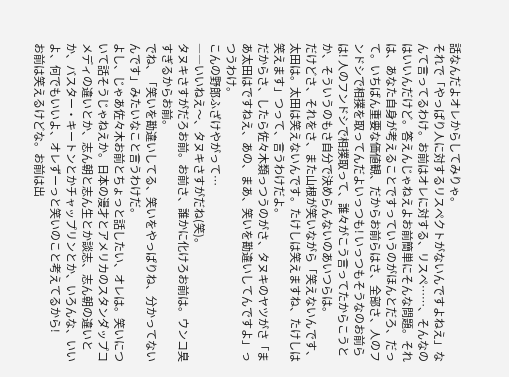話なんだよオレからしてみりゃ。
それで「やっぱり人に対するリスペクトがないんですよねえ」なんて言ってるわけ。お前はオレに対する、リスペ……、そんなのはいいんだけど。答えんじゃねえよお前簡単にそんな問題。それは、あなた自身が考えることですっていうのがほんとだろ、だって。いちばん重要な価値観、だからお前らはさ、全部さ、人のフンドシで相撲を取ってんだよいっつも! いっつもそうなのお前らは! 人のフンドシで相撲取って、誰々がこう言ってたからこうとか、そういうのもさ自分で決めらんないのあいつらは。
だけどさ、それをさ、また山根が笑いながら「笑えないんです、太田は。太田は笑えないんです。たけしは笑えますね、たけしは笑えます」つって、言うわけだよ。
だからさ、したら佐々木類っつうのがさ、タヌキのヤツがさ「まあ太田はですねえ、あの、まあ、笑いを勘違いしてんですよ」っつうわけ。
こんの野郎ふざけやがって…
――いいねえ〜、タヌキさすがだね(笑)。
タヌキさすがだろお前。お前さ、誰かに化けろお前は。ウンコ臭すぎるからお前。
でね、「笑いを勘違いしてる、笑いをやっぱりね、分かってないんです」みたいなこと言うわけだ。
よし、じゃあ佐々木お前とちょっと話したい、オレは。笑いについて話そうじゃねえか。日本の漫才とアメリカのスタンダップコメディの違いとか、志ん朝と志ん生とか談志、志ん朝の違いとか、バスター・キートンとかチャップリンとか、いろんな、いいよ、何でもいいよ、オレずーっと笑いのこと考えてるから!
お前は笑えるけどな。お前は出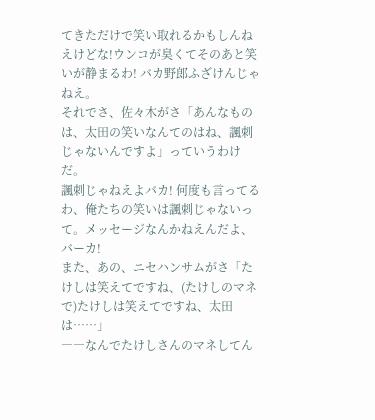てきただけで笑い取れるかもしんねえけどな!ウンコが臭くてそのあと笑いが静まるわ! バカ野郎ふざけんじゃねえ。
それでさ、佐々木がさ「あんなものは、太田の笑いなんてのはね、諷刺じゃないんですよ」っていうわけだ。
諷刺じゃねえよバカ! 何度も言ってるわ、俺たちの笑いは諷刺じゃないって。メッセージなんかねえんだよ、バーカ!
また、あの、ニセハンサムがさ「たけしは笑えてですね、(たけしのマネで)たけしは笑えてですね、太田は……」
――なんでたけしさんのマネしてん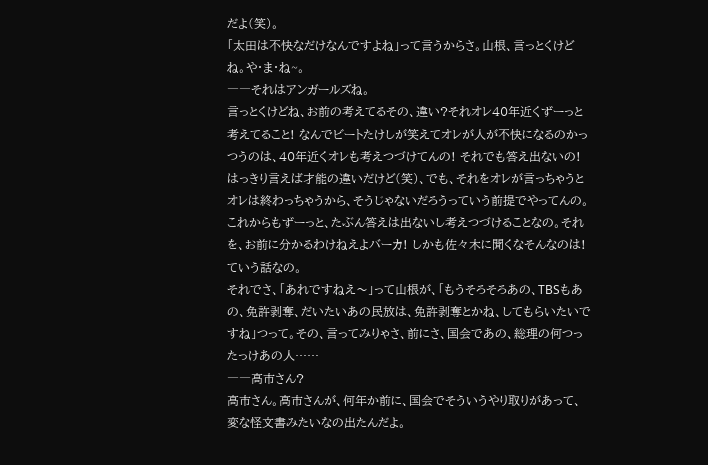だよ(笑)。
「太田は不快なだけなんですよね」って言うからさ。山根、言っとくけどね。や・ま・ね~。
――それはアンガールズね。
言っとくけどね、お前の考えてるその、違い?それオレ40年近くずーっと考えてること! なんでビートたけしが笑えてオレが人が不快になるのかっつうのは、40年近くオレも考えつづけてんの! それでも答え出ないの!
はっきり言えば才能の違いだけど(笑)、でも、それをオレが言っちゃうとオレは終わっちゃうから、そうじゃないだろうっていう前提でやってんの。これからもずーっと、たぶん答えは出ないし考えつづけることなの。それを、お前に分かるわけねえよバーカ! しかも佐々木に聞くなそんなのは!ていう話なの。
それでさ、「あれですねえ〜」って山根が、「もうそろそろあの、TBSもあの、免許剥奪、だいたいあの民放は、免許剥奪とかね、してもらいたいですね」つって。その、言ってみりゃさ、前にさ、国会であの、総理の何つったっけあの人……
――高市さん?
高市さん。高市さんが、何年か前に、国会でそういうやり取りがあって、変な怪文書みたいなの出たんだよ。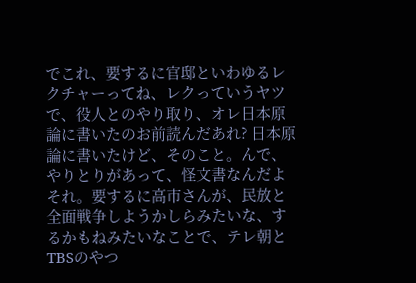でこれ、要するに官邸といわゆるレクチャーってね、レクっていうヤツで、役人とのやり取り、オレ日本原論に書いたのお前読んだあれ? 日本原論に書いたけど、そのこと。んで、やりとりがあって、怪文書なんだよそれ。要するに高市さんが、民放と全面戦争しようかしらみたいな、するかもねみたいなことで、テレ朝とTBSのやつ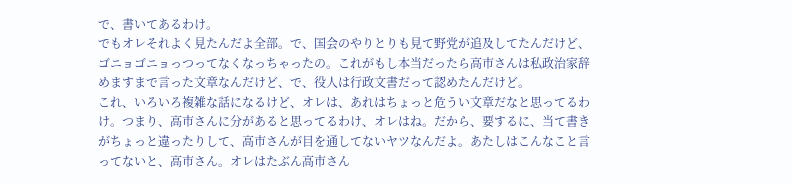で、書いてあるわけ。
でもオレそれよく見たんだよ全部。で、国会のやりとりも見て野党が追及してたんだけど、ゴニョゴニョっつってなくなっちゃったの。これがもし本当だったら高市さんは私政治家辞めますまで言った文章なんだけど、で、役人は行政文書だって認めたんだけど。
これ、いろいろ複雑な話になるけど、オレは、あれはちょっと危うい文章だなと思ってるわけ。つまり、高市さんに分があると思ってるわけ、オレはね。だから、要するに、当て書きがちょっと違ったりして、高市さんが目を通してないヤツなんだよ。あたしはこんなこと言ってないと、高市さん。オレはたぶん高市さん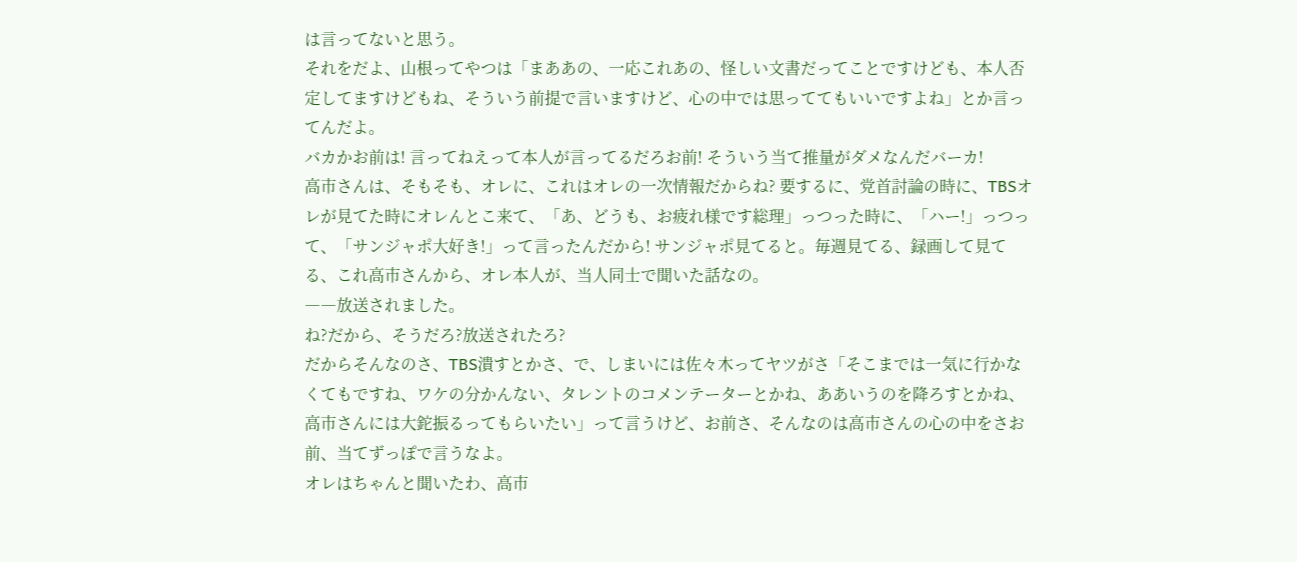は言ってないと思う。
それをだよ、山根ってやつは「まああの、一応これあの、怪しい文書だってことですけども、本人否定してますけどもね、そういう前提で言いますけど、心の中では思っててもいいですよね」とか言ってんだよ。
バカかお前は! 言ってねえって本人が言ってるだろお前! そういう当て推量がダメなんだバーカ!
高市さんは、そもそも、オレに、これはオレの一次情報だからね? 要するに、党首討論の時に、TBSオレが見てた時にオレんとこ来て、「あ、どうも、お疲れ様です総理」っつった時に、「ハー!」っつって、「サンジャポ大好き!」って言ったんだから! サンジャポ見てると。毎週見てる、録画して見てる、これ高市さんから、オレ本人が、当人同士で聞いた話なの。
――放送されました。
ね?だから、そうだろ?放送されたろ?
だからそんなのさ、TBS潰すとかさ、で、しまいには佐々木ってヤツがさ「そこまでは一気に行かなくてもですね、ワケの分かんない、タレントのコメンテーターとかね、ああいうのを降ろすとかね、高市さんには大鉈振るってもらいたい」って言うけど、お前さ、そんなのは高市さんの心の中をさお前、当てずっぽで言うなよ。
オレはちゃんと聞いたわ、高市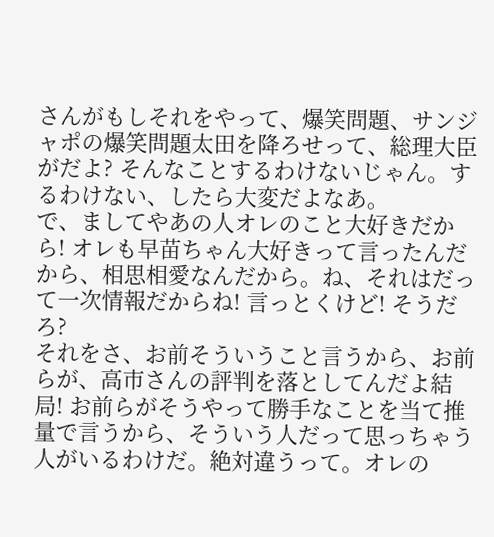さんがもしそれをやって、爆笑問題、サンジャポの爆笑問題太田を降ろせって、総理大臣がだよ? そんなことするわけないじゃん。するわけない、したら大変だよなあ。
で、ましてやあの人オレのこと大好きだから! オレも早苗ちゃん大好きって言ったんだから、相思相愛なんだから。ね、それはだって一次情報だからね! 言っとくけど! そうだろ?
それをさ、お前そういうこと言うから、お前らが、高市さんの評判を落としてんだよ結局! お前らがそうやって勝手なことを当て推量で言うから、そういう人だって思っちゃう人がいるわけだ。絶対違うって。オレの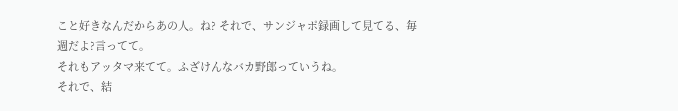こと好きなんだからあの人。ね? それで、サンジャポ録画して見てる、毎週だよ?言ってて。
それもアッタマ来てて。ふざけんなバカ野郎っていうね。
それで、結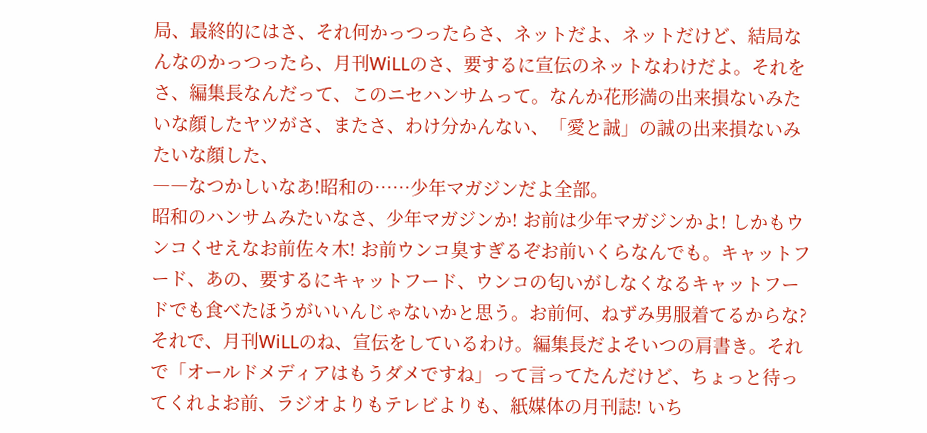局、最終的にはさ、それ何かっつったらさ、ネットだよ、ネットだけど、結局なんなのかっつったら、月刊WiLLのさ、要するに宣伝のネットなわけだよ。それをさ、編集長なんだって、このニセハンサムって。なんか花形満の出来損ないみたいな顔したヤツがさ、またさ、わけ分かんない、「愛と誠」の誠の出来損ないみたいな顔した、
――なつかしいなあ!昭和の……少年マガジンだよ全部。
昭和のハンサムみたいなさ、少年マガジンか! お前は少年マガジンかよ! しかもウンコくせえなお前佐々木! お前ウンコ臭すぎるぞお前いくらなんでも。キャットフード、あの、要するにキャットフード、ウンコの匂いがしなくなるキャットフードでも食べたほうがいいんじゃないかと思う。お前何、ねずみ男服着てるからな?
それで、月刊WiLLのね、宣伝をしているわけ。編集長だよそいつの肩書き。それで「オールドメディアはもうダメですね」って言ってたんだけど、ちょっと待ってくれよお前、ラジオよりもテレビよりも、紙媒体の月刊誌! いち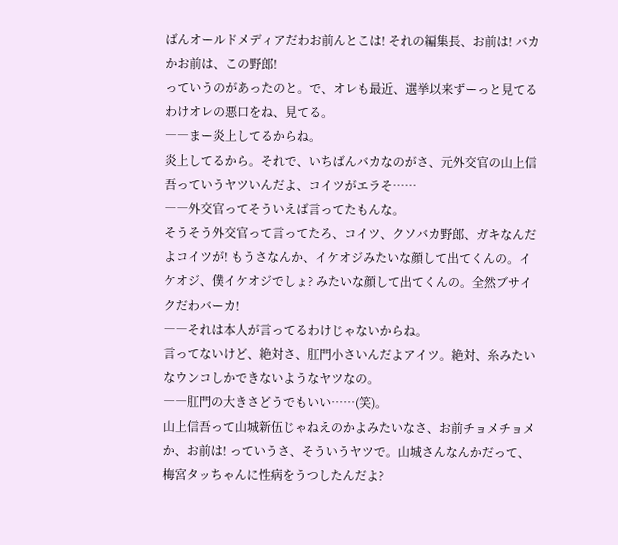ばんオールドメディアだわお前んとこは! それの編集長、お前は! バカかお前は、この野郎!
っていうのがあったのと。で、オレも最近、選挙以来ずーっと見てるわけオレの悪口をね、見てる。
――まー炎上してるからね。
炎上してるから。それで、いちばんバカなのがさ、元外交官の山上信吾っていうヤツいんだよ、コイツがエラそ……
――外交官ってそういえば言ってたもんな。
そうそう外交官って言ってたろ、コイツ、クソバカ野郎、ガキなんだよコイツが! もうさなんか、イケオジみたいな顔して出てくんの。イケオジ、僕イケオジでしょ? みたいな顔して出てくんの。全然ブサイクだわバーカ!
――それは本人が言ってるわけじゃないからね。
言ってないけど、絶対さ、肛門小さいんだよアイツ。絶対、糸みたいなウンコしかできないようなヤツなの。
――肛門の大きさどうでもいい……(笑)。
山上信吾って山城新伍じゃねえのかよみたいなさ、お前チョメチョメか、お前は! っていうさ、そういうヤツで。山城さんなんかだって、梅宮タッちゃんに性病をうつしたんだよ?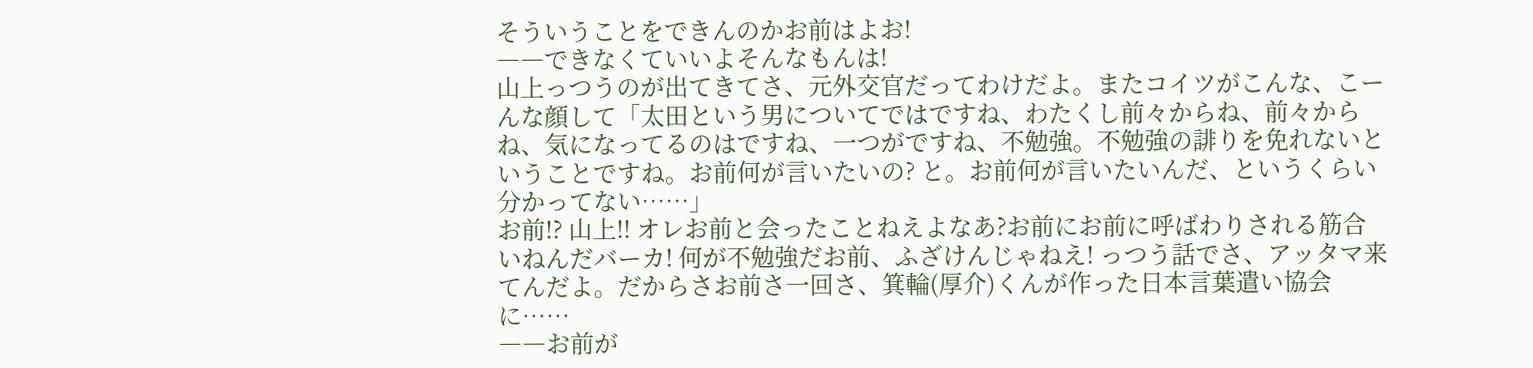そういうことをできんのかお前はよお!
――できなくていいよそんなもんは!
山上っつうのが出てきてさ、元外交官だってわけだよ。またコイツがこんな、こーんな顔して「太田という男についてではですね、わたくし前々からね、前々からね、気になってるのはですね、一つがですね、不勉強。不勉強の誹りを免れないということですね。お前何が言いたいの? と。お前何が言いたいんだ、というくらい分かってない……」
お前!? 山上!! オレお前と会ったことねえよなあ?お前にお前に呼ばわりされる筋合いねんだバーカ! 何が不勉強だお前、ふざけんじゃねえ! っつう話でさ、アッタマ来てんだよ。だからさお前さ一回さ、箕輪(厚介)くんが作った日本言葉遣い協会に……
――お前が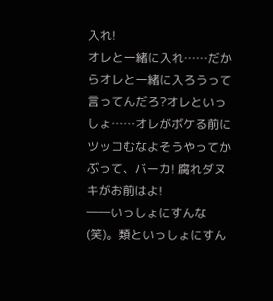入れ!
オレと一緒に入れ……だからオレと一緒に入ろうって言ってんだろ?オレといっしょ……オレがボケる前にツッコむなよそうやってかぶって、バーカ! 腐れダヌキがお前はよ!
――いっしょにすんな(笑)。類といっしょにすん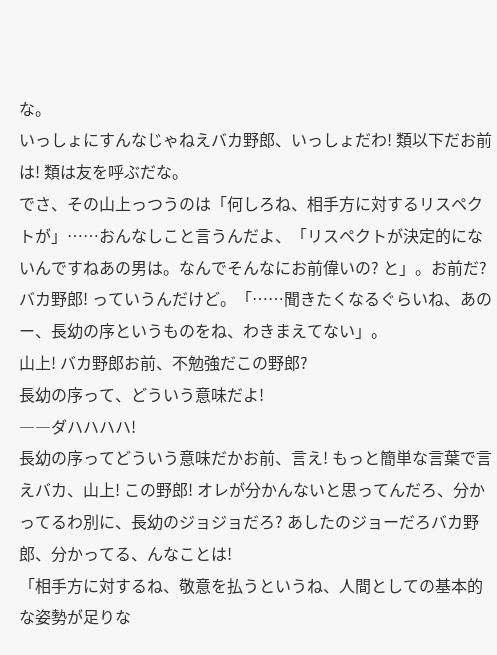な。
いっしょにすんなじゃねえバカ野郎、いっしょだわ! 類以下だお前は! 類は友を呼ぶだな。
でさ、その山上っつうのは「何しろね、相手方に対するリスペクトが」……おんなしこと言うんだよ、「リスペクトが決定的にないんですねあの男は。なんでそんなにお前偉いの? と」。お前だ? バカ野郎! っていうんだけど。「……聞きたくなるぐらいね、あのー、長幼の序というものをね、わきまえてない」。
山上! バカ野郎お前、不勉強だこの野郎?
長幼の序って、どういう意味だよ!
――ダハハハハ!
長幼の序ってどういう意味だかお前、言え! もっと簡単な言葉で言えバカ、山上! この野郎! オレが分かんないと思ってんだろ、分かってるわ別に、長幼のジョジョだろ? あしたのジョーだろバカ野郎、分かってる、んなことは!
「相手方に対するね、敬意を払うというね、人間としての基本的な姿勢が足りな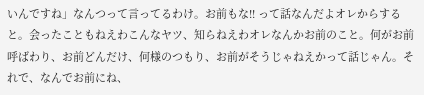いんですね」なんつって言ってるわけ。お前もな!! って話なんだよオレからすると。会ったこともねえわこんなヤツ、知らねえわオレなんかお前のこと。何がお前呼ばわり、お前どんだけ、何様のつもり、お前がそうじゃねえかって話じゃん。それで、なんでお前にね、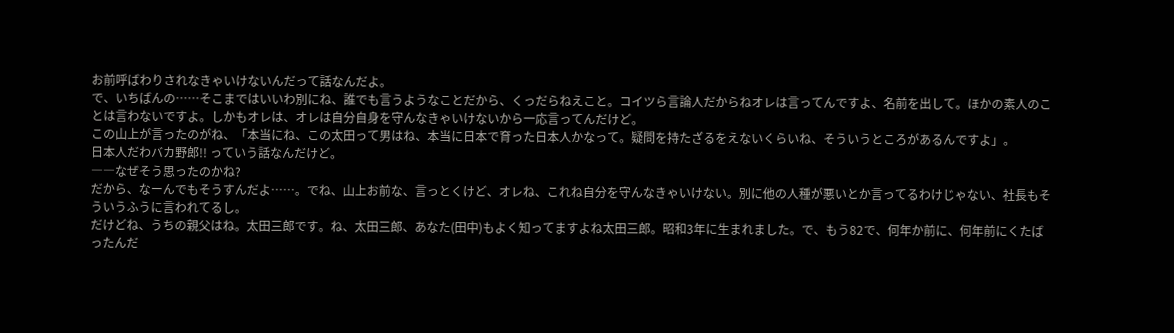お前呼ばわりされなきゃいけないんだって話なんだよ。
で、いちばんの……そこまではいいわ別にね、誰でも言うようなことだから、くっだらねえこと。コイツら言論人だからねオレは言ってんですよ、名前を出して。ほかの素人のことは言わないですよ。しかもオレは、オレは自分自身を守んなきゃいけないから一応言ってんだけど。
この山上が言ったのがね、「本当にね、この太田って男はね、本当に日本で育った日本人かなって。疑問を持たざるをえないくらいね、そういうところがあるんですよ」。
日本人だわバカ野郎!! っていう話なんだけど。
――なぜそう思ったのかね?
だから、なーんでもそうすんだよ……。でね、山上お前な、言っとくけど、オレね、これね自分を守んなきゃいけない。別に他の人種が悪いとか言ってるわけじゃない、社長もそういうふうに言われてるし。
だけどね、うちの親父はね。太田三郎です。ね、太田三郎、あなた(田中)もよく知ってますよね太田三郎。昭和3年に生まれました。で、もう82で、何年か前に、何年前にくたばったんだ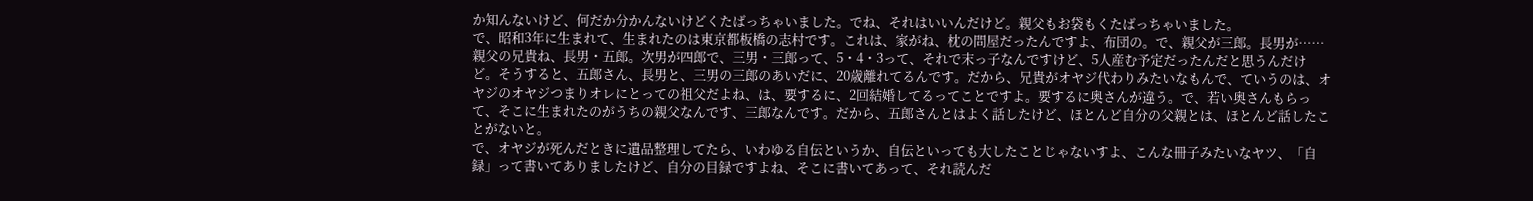か知んないけど、何だか分かんないけどくたばっちゃいました。でね、それはいいんだけど。親父もお袋もくたばっちゃいました。
で、昭和3年に生まれて、生まれたのは東京都板橋の志村です。これは、家がね、枕の問屋だったんですよ、布団の。で、親父が三郎。長男が……親父の兄貴ね、長男・五郎。次男が四郎で、三男・三郎って、5・4・3って、それで末っ子なんですけど、5人産む予定だったんだと思うんだけど。そうすると、五郎さん、長男と、三男の三郎のあいだに、20歳離れてるんです。だから、兄貴がオヤジ代わりみたいなもんで、ていうのは、オヤジのオヤジつまりオレにとっての祖父だよね、は、要するに、2回結婚してるってことですよ。要するに奥さんが違う。で、若い奥さんもらって、そこに生まれたのがうちの親父なんです、三郎なんです。だから、五郎さんとはよく話したけど、ほとんど自分の父親とは、ほとんど話したことがないと。
で、オヤジが死んだときに遺品整理してたら、いわゆる自伝というか、自伝といっても大したことじゃないすよ、こんな冊子みたいなヤツ、「自録」って書いてありましたけど、自分の目録ですよね、そこに書いてあって、それ読んだ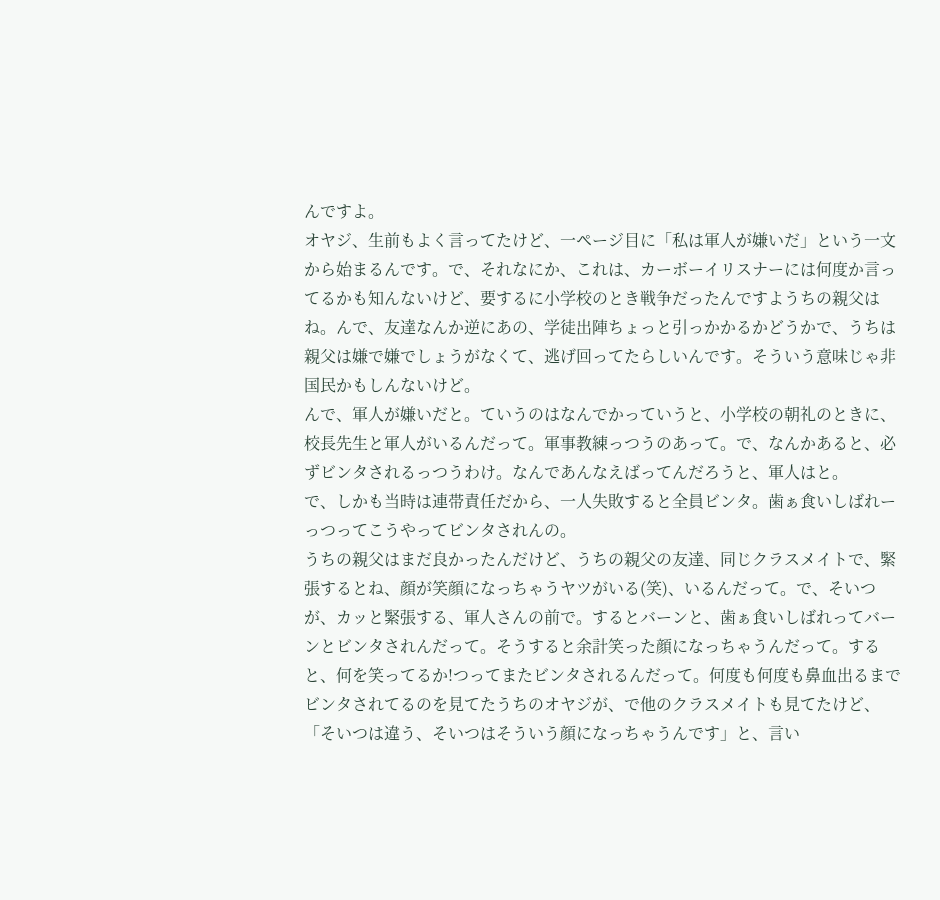んですよ。
オヤジ、生前もよく言ってたけど、一ページ目に「私は軍人が嫌いだ」という一文から始まるんです。で、それなにか、これは、カーボーイリスナーには何度か言ってるかも知んないけど、要するに小学校のとき戦争だったんですようちの親父はね。んで、友達なんか逆にあの、学徒出陣ちょっと引っかかるかどうかで、うちは親父は嫌で嫌でしょうがなくて、逃げ回ってたらしいんです。そういう意味じゃ非国民かもしんないけど。
んで、軍人が嫌いだと。ていうのはなんでかっていうと、小学校の朝礼のときに、校長先生と軍人がいるんだって。軍事教練っつうのあって。で、なんかあると、必ずビンタされるっつうわけ。なんであんなえばってんだろうと、軍人はと。
で、しかも当時は連帯責任だから、一人失敗すると全員ビンタ。歯ぁ食いしばれーっつってこうやってビンタされんの。
うちの親父はまだ良かったんだけど、うちの親父の友達、同じクラスメイトで、緊張するとね、顔が笑顔になっちゃうヤツがいる(笑)、いるんだって。で、そいつが、カッと緊張する、軍人さんの前で。するとバーンと、歯ぁ食いしばれってバーンとビンタされんだって。そうすると余計笑った顔になっちゃうんだって。すると、何を笑ってるか!つってまたビンタされるんだって。何度も何度も鼻血出るまでビンタされてるのを見てたうちのオヤジが、で他のクラスメイトも見てたけど、「そいつは違う、そいつはそういう顔になっちゃうんです」と、言い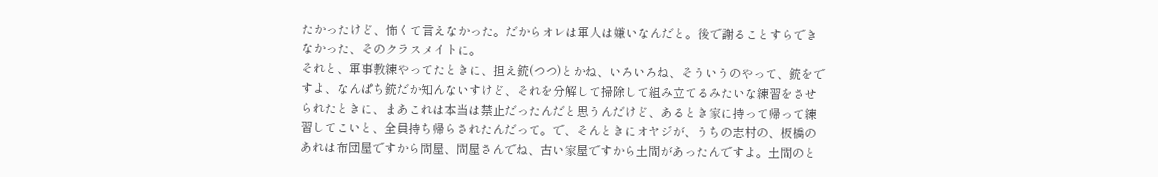たかったけど、怖くて言えなかった。だからオレは軍人は嫌いなんだと。後で謝ることすらできなかった、そのクラスメイトに。
それと、軍事教練やってたときに、担え銃(つつ)とかね、いろいろね、そういうのやって、銃をですよ、なんぱち銃だか知んないすけど、それを分解して掃除して組み立てるみたいな練習をさせられたときに、まあこれは本当は禁止だったんだと思うんだけど、あるとき家に持って帰って練習してこいと、全員持ち帰らされたんだって。で、そんときにオヤジが、うちの志村の、板橋のあれは布団屋ですから問屋、問屋さんでね、古い家屋ですから土間があったんですよ。土間のと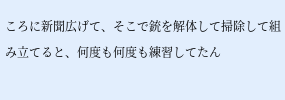ころに新聞広げて、そこで銃を解体して掃除して組み立てると、何度も何度も練習してたん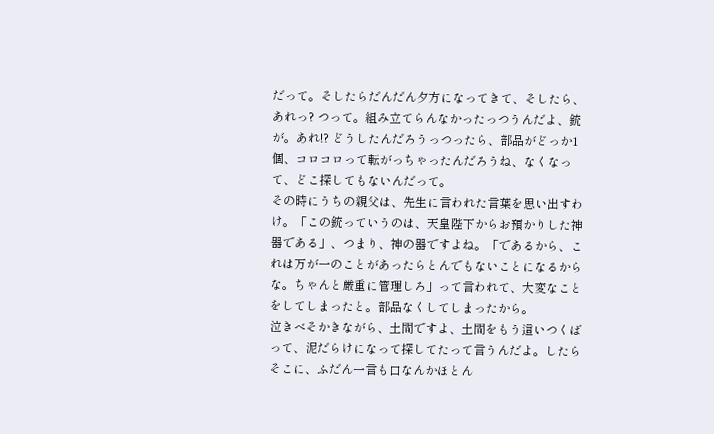だって。そしたらだんだん夕方になってきて、そしたら、あれっ? つって。組み立てらんなかったっつうんだよ、銃が。あれ!? どうしたんだろうっつったら、部品がどっか1個、コロコロって転がっちゃったんだろうね、なくなって、どこ探してもないんだって。
その時にうちの親父は、先生に言われた言葉を思い出すわけ。「この銃っていうのは、天皇陛下からお預かりした神器である」、つまり、神の器ですよね。「であるから、これは万が一のことがあったらとんでもないことになるからな。ちゃんと厳重に管理しろ」って言われて、大変なことをしてしまったと。部品なくしてしまったから。
泣きべそかきながら、土間ですよ、土間をもう這いつくばって、泥だらけになって探してたって言うんだよ。したらそこに、ふだん一言も口なんかほとん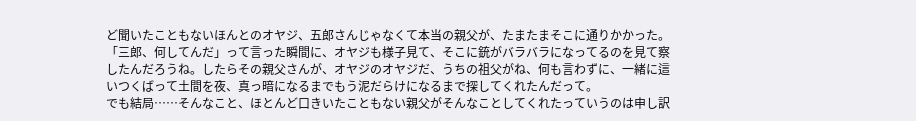ど聞いたこともないほんとのオヤジ、五郎さんじゃなくて本当の親父が、たまたまそこに通りかかった。
「三郎、何してんだ」って言った瞬間に、オヤジも様子見て、そこに銃がバラバラになってるのを見て察したんだろうね。したらその親父さんが、オヤジのオヤジだ、うちの祖父がね、何も言わずに、一緒に這いつくばって土間を夜、真っ暗になるまでもう泥だらけになるまで探してくれたんだって。
でも結局……そんなこと、ほとんど口きいたこともない親父がそんなことしてくれたっていうのは申し訳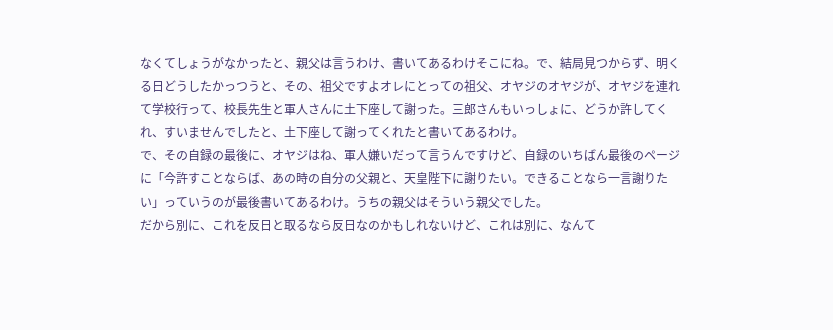なくてしょうがなかったと、親父は言うわけ、書いてあるわけそこにね。で、結局見つからず、明くる日どうしたかっつうと、その、祖父ですよオレにとっての祖父、オヤジのオヤジが、オヤジを連れて学校行って、校長先生と軍人さんに土下座して謝った。三郎さんもいっしょに、どうか許してくれ、すいませんでしたと、土下座して謝ってくれたと書いてあるわけ。
で、その自録の最後に、オヤジはね、軍人嫌いだって言うんですけど、自録のいちばん最後のページに「今許すことならば、あの時の自分の父親と、天皇陛下に謝りたい。できることなら一言謝りたい」っていうのが最後書いてあるわけ。うちの親父はそういう親父でした。
だから別に、これを反日と取るなら反日なのかもしれないけど、これは別に、なんて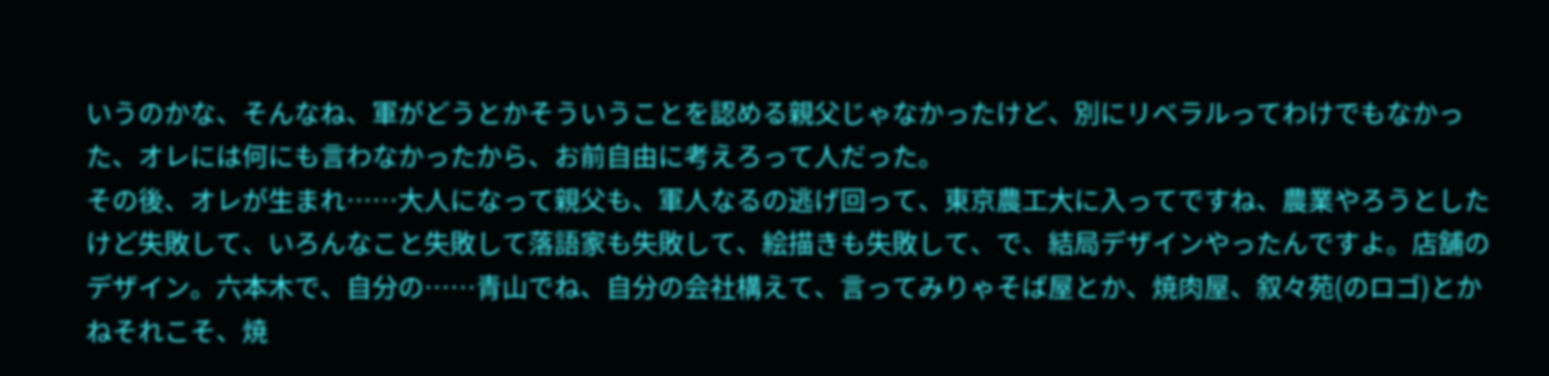いうのかな、そんなね、軍がどうとかそういうことを認める親父じゃなかったけど、別にリベラルってわけでもなかった、オレには何にも言わなかったから、お前自由に考えろって人だった。
その後、オレが生まれ……大人になって親父も、軍人なるの逃げ回って、東京農工大に入ってですね、農業やろうとしたけど失敗して、いろんなこと失敗して落語家も失敗して、絵描きも失敗して、で、結局デザインやったんですよ。店舗のデザイン。六本木で、自分の……青山でね、自分の会社構えて、言ってみりゃそば屋とか、焼肉屋、叙々苑(のロゴ)とかねそれこそ、焼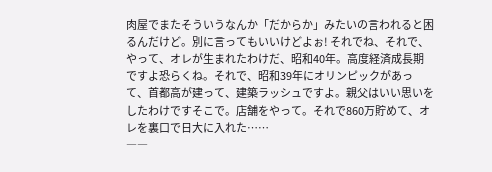肉屋でまたそういうなんか「だからか」みたいの言われると困るんだけど。別に言ってもいいけどよぉ! それでね、それで、やって、オレが生まれたわけだ、昭和40年。高度経済成長期ですよ恐らくね。それで、昭和39年にオリンピックがあって、首都高が建って、建築ラッシュですよ。親父はいい思いをしたわけですそこで。店舗をやって。それで860万貯めて、オレを裏口で日大に入れた……
――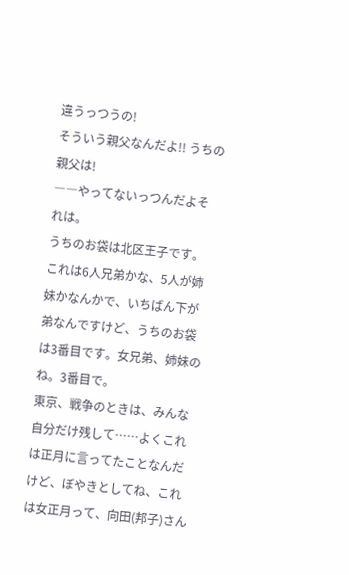違うっつうの!
そういう親父なんだよ!! うちの親父は!
――やってないっつんだよそれは。
うちのお袋は北区王子です。これは6人兄弟かな、5人が姉妹かなんかで、いちばん下が弟なんですけど、うちのお袋は3番目です。女兄弟、姉妹のね。3番目で。
東京、戦争のときは、みんな自分だけ残して……よくこれは正月に言ってたことなんだけど、ぼやきとしてね、これは女正月って、向田(邦子)さん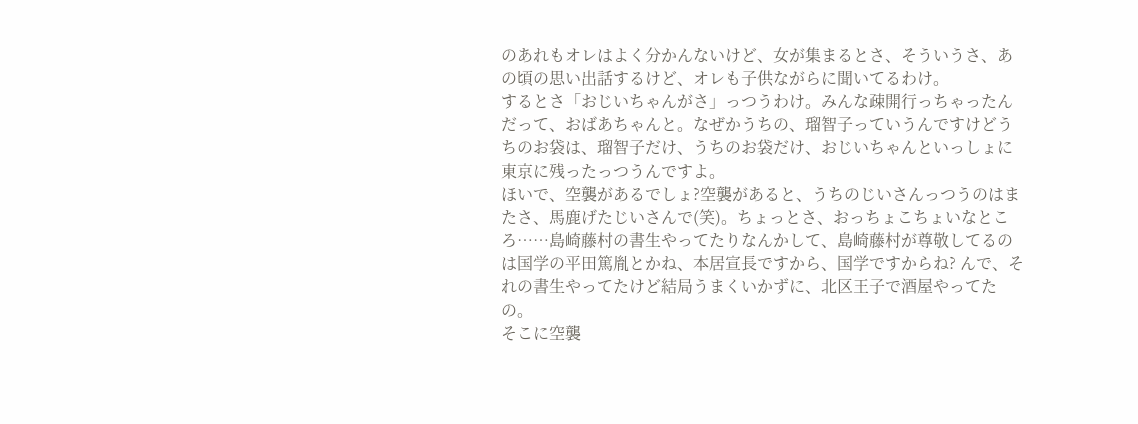のあれもオレはよく分かんないけど、女が集まるとさ、そういうさ、あの頃の思い出話するけど、オレも子供ながらに聞いてるわけ。
するとさ「おじいちゃんがさ」っつうわけ。みんな疎開行っちゃったんだって、おばあちゃんと。なぜかうちの、瑠智子っていうんですけどうちのお袋は、瑠智子だけ、うちのお袋だけ、おじいちゃんといっしょに東京に残ったっつうんですよ。
ほいで、空襲があるでしょ?空襲があると、うちのじいさんっつうのはまたさ、馬鹿げたじいさんで(笑)。ちょっとさ、おっちょこちょいなところ……島崎藤村の書生やってたりなんかして、島崎藤村が尊敬してるのは国学の平田篤胤とかね、本居宣長ですから、国学ですからね? んで、それの書生やってたけど結局うまくいかずに、北区王子で酒屋やってたの。
そこに空襲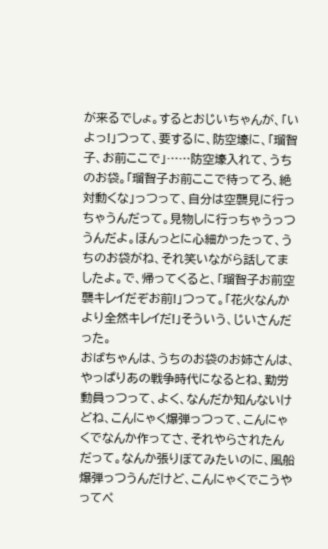が来るでしょ。するとおじいちゃんが、「いよっ!」つって、要するに、防空壕に、「瑠智子、お前ここで」……防空壕入れて、うちのお袋。「瑠智子お前ここで待ってろ、絶対動くな」っつって、自分は空襲見に行っちゃうんだって。見物しに行っちゃうっつうんだよ。ほんっとに心細かったって、うちのお袋がね、それ笑いながら話してましたよ。で、帰ってくると、「瑠智子お前空襲キレイだぞお前!」つって。「花火なんかより全然キレイだ!」そういう、じいさんだった。
おばちゃんは、うちのお袋のお姉さんは、やっぱりあの戦争時代になるとね、勤労動員っつって、よく、なんだか知んないけどね、こんにゃく爆弾っつって、こんにゃくでなんか作ってさ、それやらされたんだって。なんか張りぼてみたいのに、風船爆弾っつうんだけど、こんにゃくでこうやってペ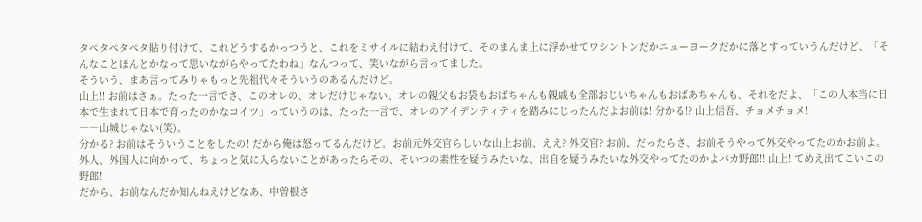タペタペタペタ貼り付けて、これどうするかっつうと、これをミサイルに結わえ付けて、そのまんま上に浮かせてワシントンだかニューヨークだかに落とすっていうんだけど、「そんなことほんとかなって思いながらやってたわね」なんつって、笑いながら言ってました。
そういう、まあ言ってみりゃもっと先祖代々そういうのあるんだけど。
山上!! お前はさぁ。たった一言でさ、このオレの、オレだけじゃない、オレの親父もお袋もおばちゃんも親戚も全部おじいちゃんもおばあちゃんも、それをだよ、「この人本当に日本で生まれて日本で育ったのかなコイツ」っていうのは、たった一言で、オレのアイデンティティを踏みにじったんだよお前は! 分かる!? 山上信吾、チョメチョメ!
――山城じゃない(笑)。
分かる? お前はそういうことをしたの! だから俺は怒ってるんだけど。お前元外交官らしいな山上お前、ええ? 外交官? お前、だったらさ、お前そうやって外交やってたのかお前よ。外人、外国人に向かって、ちょっと気に入らないことがあったらその、そいつの素性を疑うみたいな、出自を疑うみたいな外交やってたのかよバカ野郎!! 山上! てめえ出てこいこの野郎!
だから、お前なんだか知んねえけどなあ、中曽根さ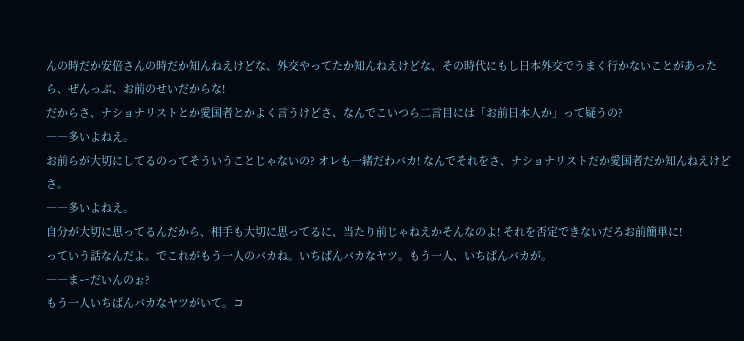んの時だか安倍さんの時だか知んねえけどな、外交やってたか知んねえけどな、その時代にもし日本外交でうまく行かないことがあったら、ぜんっぶ、お前のせいだからな!
だからさ、ナショナリストとか愛国者とかよく言うけどさ、なんでこいつら二言目には「お前日本人か」って疑うの?
――多いよねえ。
お前らが大切にしてるのってそういうことじゃないの? オレも一緒だわバカ! なんでそれをさ、ナショナリストだか愛国者だか知んねえけどさ。
――多いよねえ。
自分が大切に思ってるんだから、相手も大切に思ってるに、当たり前じゃねえかそんなのよ! それを否定できないだろお前簡単に!
っていう話なんだよ。でこれがもう一人のバカね。いちばんバカなヤツ。もう一人、いちばんバカが。
――まーだいんのぉ?
もう一人いちばんバカなヤツがいて。コ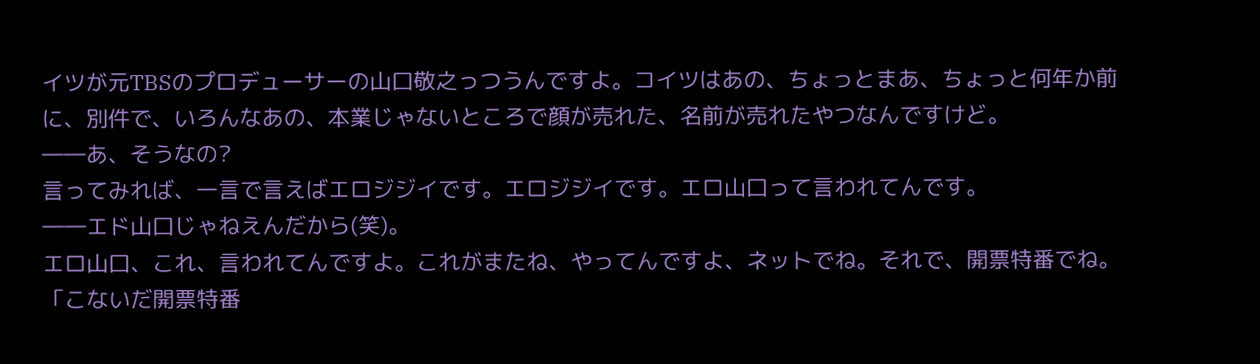イツが元TBSのプロデューサーの山口敬之っつうんですよ。コイツはあの、ちょっとまあ、ちょっと何年か前に、別件で、いろんなあの、本業じゃないところで顔が売れた、名前が売れたやつなんですけど。
――あ、そうなの?
言ってみれば、一言で言えばエロジジイです。エロジジイです。エロ山口って言われてんです。
――エド山口じゃねえんだから(笑)。
エロ山口、これ、言われてんですよ。これがまたね、やってんですよ、ネットでね。それで、開票特番でね。
「こないだ開票特番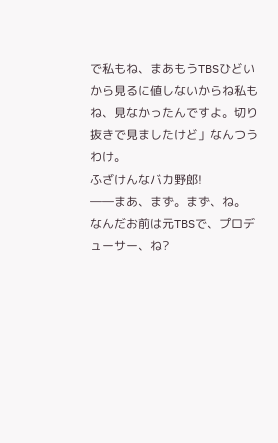で私もね、まあもうTBSひどいから見るに値しないからね私もね、見なかったんですよ。切り抜きで見ましたけど」なんつうわけ。
ふざけんなバカ野郎!
――まあ、まず。まず、ね。
なんだお前は元TBSで、プロデューサー、ね?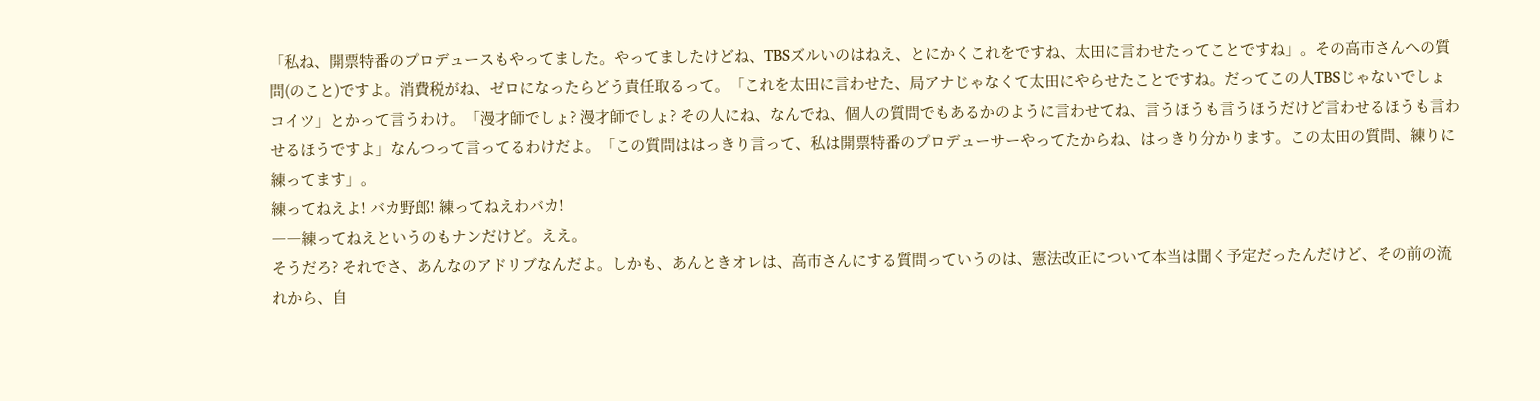「私ね、開票特番のプロデュースもやってました。やってましたけどね、TBSズルいのはねえ、とにかくこれをですね、太田に言わせたってことですね」。その高市さんへの質問(のこと)ですよ。消費税がね、ゼロになったらどう責任取るって。「これを太田に言わせた、局アナじゃなくて太田にやらせたことですね。だってこの人TBSじゃないでしょコイツ」とかって言うわけ。「漫才師でしょ? 漫才師でしょ? その人にね、なんでね、個人の質問でもあるかのように言わせてね、言うほうも言うほうだけど言わせるほうも言わせるほうですよ」なんつって言ってるわけだよ。「この質問ははっきり言って、私は開票特番のプロデューサーやってたからね、はっきり分かります。この太田の質問、練りに練ってます」。
練ってねえよ! バカ野郎! 練ってねえわバカ!
――練ってねえというのもナンだけど。ええ。
そうだろ? それでさ、あんなのアドリブなんだよ。しかも、あんときオレは、高市さんにする質問っていうのは、憲法改正について本当は聞く予定だったんだけど、その前の流れから、自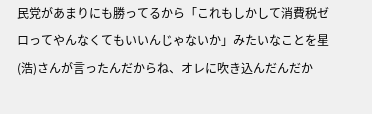民党があまりにも勝ってるから「これもしかして消費税ゼロってやんなくてもいいんじゃないか」みたいなことを星(浩)さんが言ったんだからね、オレに吹き込んだんだか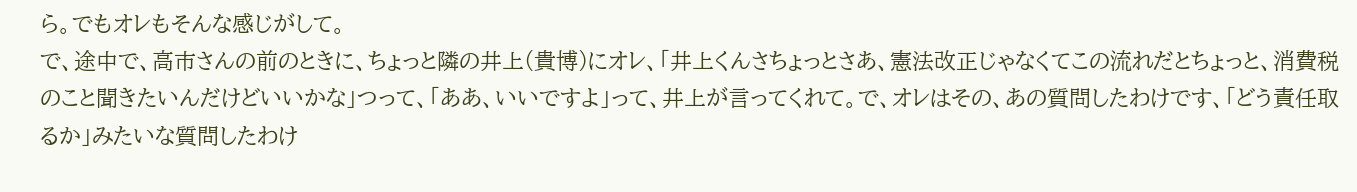ら。でもオレもそんな感じがして。
で、途中で、高市さんの前のときに、ちょっと隣の井上(貴博)にオレ、「井上くんさちょっとさあ、憲法改正じゃなくてこの流れだとちょっと、消費税のこと聞きたいんだけどいいかな」つって、「ああ、いいですよ」って、井上が言ってくれて。で、オレはその、あの質問したわけです、「どう責任取るか」みたいな質問したわけ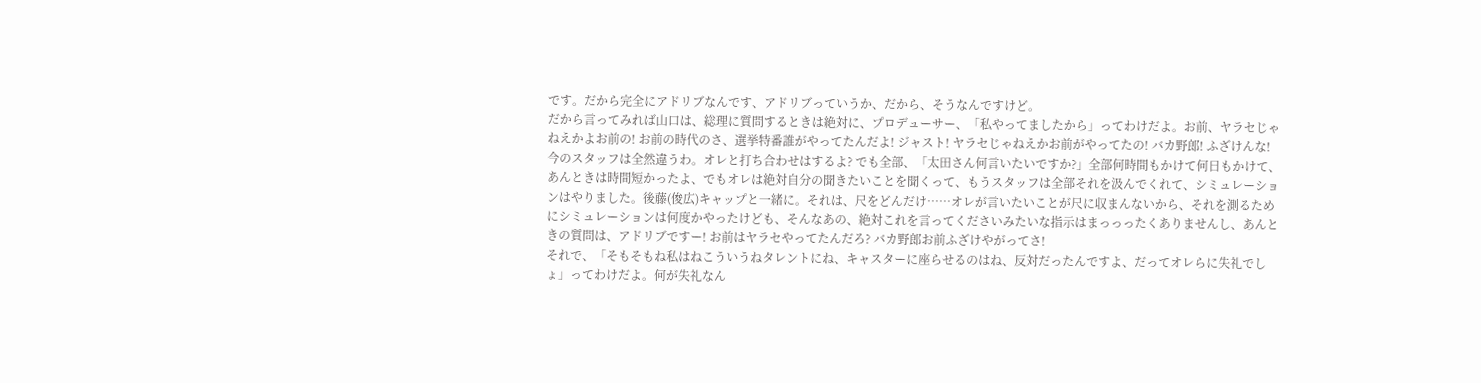です。だから完全にアドリブなんです、アドリブっていうか、だから、そうなんですけど。
だから言ってみれば山口は、総理に質問するときは絶対に、プロデューサー、「私やってましたから」ってわけだよ。お前、ヤラセじゃねえかよお前の! お前の時代のさ、選挙特番誰がやってたんだよ! ジャスト! ヤラセじゃねえかお前がやってたの! バカ野郎! ふざけんな!
今のスタッフは全然違うわ。オレと打ち合わせはするよ? でも全部、「太田さん何言いたいですか?」全部何時間もかけて何日もかけて、あんときは時間短かったよ、でもオレは絶対自分の聞きたいことを聞くって、もうスタッフは全部それを汲んでくれて、シミュレーションはやりました。後藤(俊広)キャップと一緒に。それは、尺をどんだけ……オレが言いたいことが尺に収まんないから、それを測るためにシミュレーションは何度かやったけども、そんなあの、絶対これを言ってくださいみたいな指示はまっっったくありませんし、あんときの質問は、アドリブですー! お前はヤラセやってたんだろ? バカ野郎お前ふざけやがってさ!
それで、「そもそもね私はねこういうねタレントにね、キャスターに座らせるのはね、反対だったんですよ、だってオレらに失礼でしょ」ってわけだよ。何が失礼なん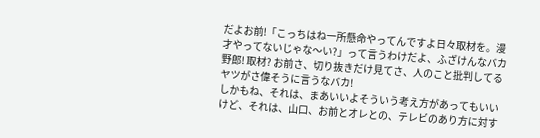だよお前!「こっちはね一所懸命やってんですよ日々取材を。漫才やってないじゃな〜い?」って言うわけだよ、ふざけんなバカ野郎! 取材? お前さ、切り抜きだけ見てさ、人のこと批判してるヤツがさ偉そうに言うなバカ!
しかもね、それは、まあいいよそういう考え方があってもいいけど、それは、山口、お前とオレとの、テレビのあり方に対す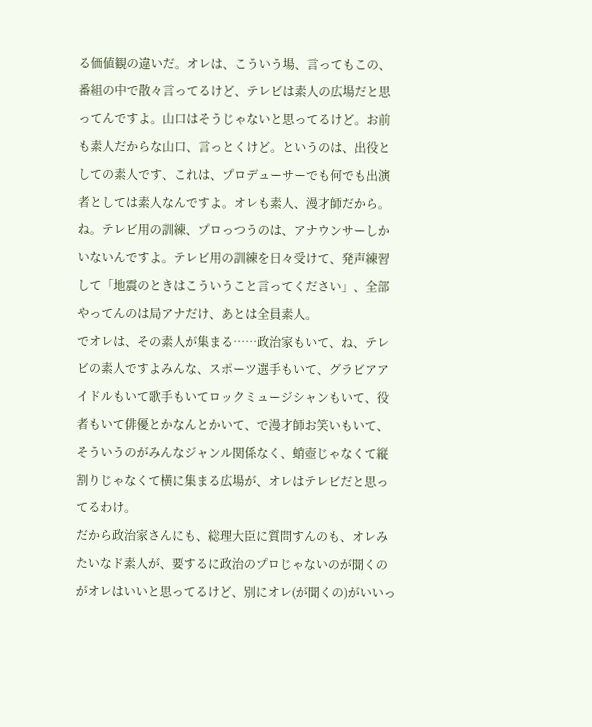る価値観の違いだ。オレは、こういう場、言ってもこの、番組の中で散々言ってるけど、テレビは素人の広場だと思ってんですよ。山口はそうじゃないと思ってるけど。お前も素人だからな山口、言っとくけど。というのは、出役としての素人です、これは、プロデューサーでも何でも出演者としては素人なんですよ。オレも素人、漫才師だから。ね。テレビ用の訓練、プロっつうのは、アナウンサーしかいないんですよ。テレビ用の訓練を日々受けて、発声練習して「地震のときはこういうこと言ってください」、全部やってんのは局アナだけ、あとは全員素人。
でオレは、その素人が集まる……政治家もいて、ね、テレビの素人ですよみんな、スポーツ選手もいて、グラビアアイドルもいて歌手もいてロックミュージシャンもいて、役者もいて俳優とかなんとかいて、で漫才師お笑いもいて、そういうのがみんなジャンル関係なく、蛸壺じゃなくて縦割りじゃなくて横に集まる広場が、オレはテレビだと思ってるわけ。
だから政治家さんにも、総理大臣に質問すんのも、オレみたいなド素人が、要するに政治のプロじゃないのが聞くのがオレはいいと思ってるけど、別にオレ(が聞くの)がいいっ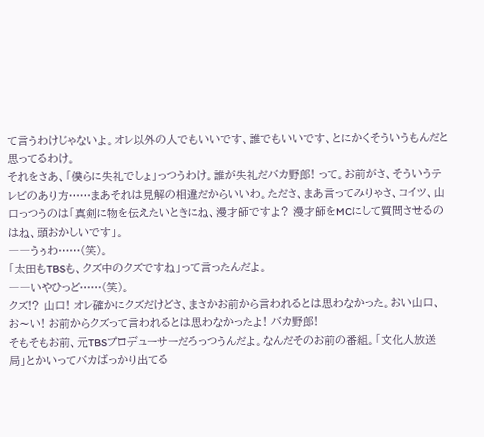て言うわけじゃないよ。オレ以外の人でもいいです、誰でもいいです、とにかくそういうもんだと思ってるわけ。
それをさあ、「僕らに失礼でしょ」っつうわけ。誰が失礼だバカ野郎! って。お前がさ、そういうテレビのあり方……まあそれは見解の相違だからいいわ。たださ、まあ言ってみりゃさ、コイツ、山口っつうのは「真剣に物を伝えたいときにね、漫才師ですよ? 漫才師をMCにして質問させるのはね、頭おかしいです」。
――うぅわ……(笑)。
「太田もTBSも、クズ中のクズですね」って言ったんだよ。
――いやひっど……(笑)。
クズ!? 山口! オレ確かにクズだけどさ、まさかお前から言われるとは思わなかった。おい山口、お〜い! お前からクズって言われるとは思わなかったよ! バカ野郎!
そもそもお前、元TBSプロデューサーだろっつうんだよ。なんだそのお前の番組。「文化人放送局」とかいってバカばっかり出てる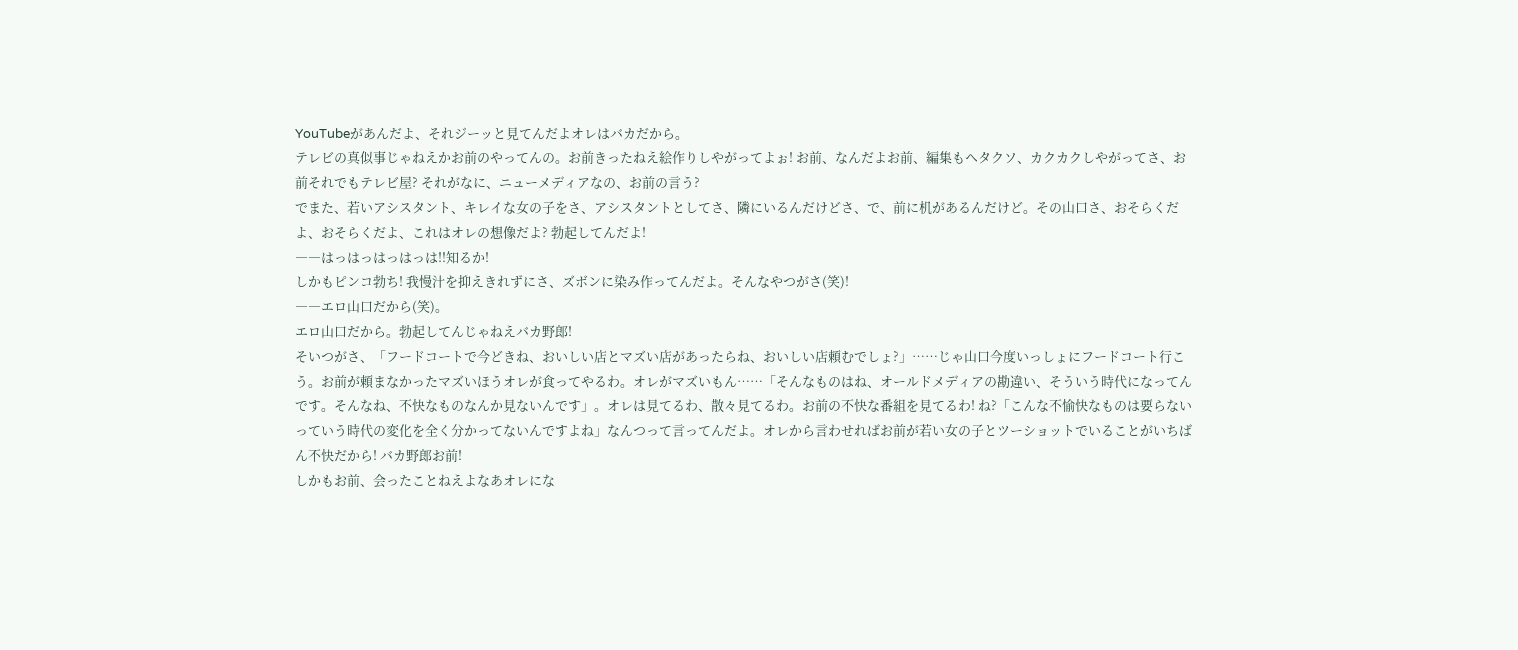YouTubeがあんだよ、それジーッと見てんだよオレはバカだから。
テレビの真似事じゃねえかお前のやってんの。お前きったねえ絵作りしやがってよぉ! お前、なんだよお前、編集もヘタクソ、カクカクしやがってさ、お前それでもテレビ屋? それがなに、ニューメディアなの、お前の言う?
でまた、若いアシスタント、キレイな女の子をさ、アシスタントとしてさ、隣にいるんだけどさ、で、前に机があるんだけど。その山口さ、おそらくだよ、おそらくだよ、これはオレの想像だよ? 勃起してんだよ!
――はっはっはっはっは!!知るか!
しかもピンコ勃ち! 我慢汁を抑えきれずにさ、ズボンに染み作ってんだよ。そんなやつがさ(笑)!
――エロ山口だから(笑)。
エロ山口だから。勃起してんじゃねえバカ野郎!
そいつがさ、「フードコートで今どきね、おいしい店とマズい店があったらね、おいしい店頼むでしょ?」……じゃ山口今度いっしょにフードコート行こう。お前が頼まなかったマズいほうオレが食ってやるわ。オレがマズいもん……「そんなものはね、オールドメディアの勘違い、そういう時代になってんです。そんなね、不快なものなんか見ないんです」。オレは見てるわ、散々見てるわ。お前の不快な番組を見てるわ! ね?「こんな不愉快なものは要らないっていう時代の変化を全く分かってないんですよね」なんつって言ってんだよ。オレから言わせればお前が若い女の子とツーショットでいることがいちばん不快だから! バカ野郎お前!
しかもお前、会ったことねえよなあオレにな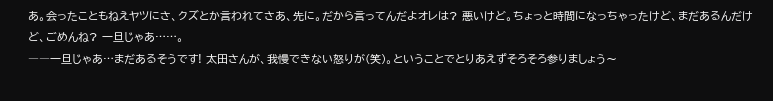あ。会ったこともねえヤツにさ、クズとか言われてさあ、先に。だから言ってんだよオレは? 悪いけど。ちょっと時間になっちゃったけど、まだあるんだけど、ごめんね? 一旦じゃあ……。
――一旦じゃあ…まだあるそうです! 太田さんが、我慢できない怒りが(笑)。ということでとりあえずそろそろ参りましょう〜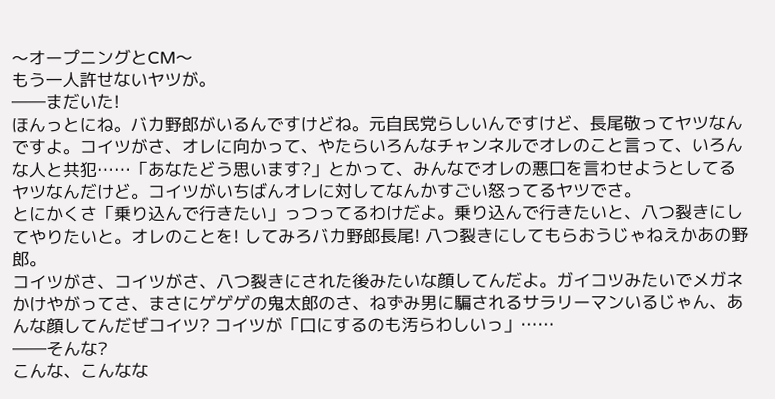〜オープニングとCM〜
もう一人許せないヤツが。
――まだいた!
ほんっとにね。バカ野郎がいるんですけどね。元自民党らしいんですけど、長尾敬ってヤツなんですよ。コイツがさ、オレに向かって、やたらいろんなチャンネルでオレのこと言って、いろんな人と共犯……「あなたどう思います?」とかって、みんなでオレの悪口を言わせようとしてるヤツなんだけど。コイツがいちばんオレに対してなんかすごい怒ってるヤツでさ。
とにかくさ「乗り込んで行きたい」っつってるわけだよ。乗り込んで行きたいと、八つ裂きにしてやりたいと。オレのことを! してみろバカ野郎長尾! 八つ裂きにしてもらおうじゃねえかあの野郎。
コイツがさ、コイツがさ、八つ裂きにされた後みたいな顔してんだよ。ガイコツみたいでメガネかけやがってさ、まさにゲゲゲの鬼太郎のさ、ねずみ男に騙されるサラリーマンいるじゃん、あんな顔してんだぜコイツ? コイツが「口にするのも汚らわしいっ」……
――そんな?
こんな、こんなな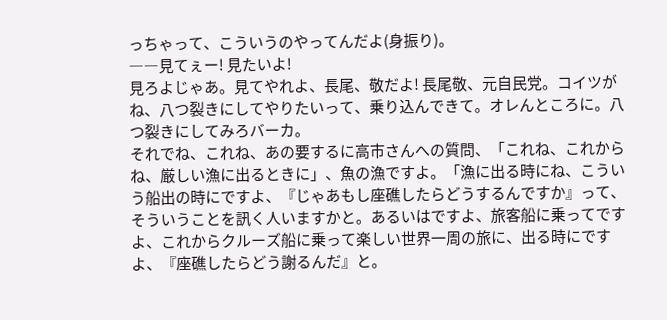っちゃって、こういうのやってんだよ(身振り)。
――見てぇー! 見たいよ!
見ろよじゃあ。見てやれよ、長尾、敬だよ! 長尾敬、元自民党。コイツがね、八つ裂きにしてやりたいって、乗り込んできて。オレんところに。八つ裂きにしてみろバーカ。
それでね、これね、あの要するに高市さんへの質問、「これね、これからね、厳しい漁に出るときに」、魚の漁ですよ。「漁に出る時にね、こういう船出の時にですよ、『じゃあもし座礁したらどうするんですか』って、そういうことを訊く人いますかと。あるいはですよ、旅客船に乗ってですよ、これからクルーズ船に乗って楽しい世界一周の旅に、出る時にですよ、『座礁したらどう謝るんだ』と。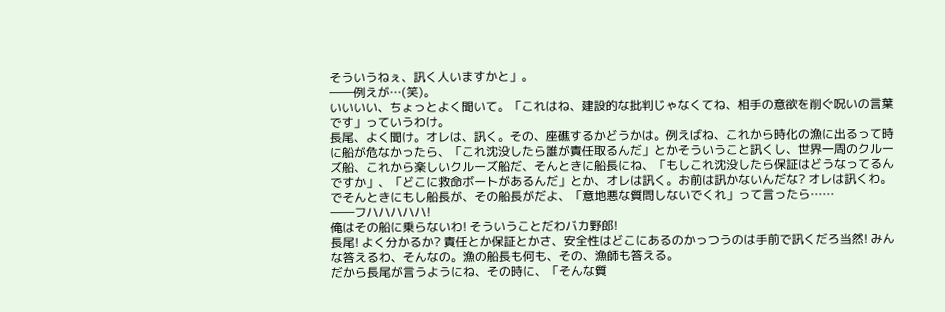そういうねぇ、訊く人いますかと」。
――例えが…(笑)。
いいいい、ちょっとよく聞いて。「これはね、建設的な批判じゃなくてね、相手の意欲を削ぐ呪いの言葉です」っていうわけ。
長尾、よく聞け。オレは、訊く。その、座礁するかどうかは。例えばね、これから時化の漁に出るって時に船が危なかったら、「これ沈没したら誰が責任取るんだ」とかそういうこと訊くし、世界一周のクルーズ船、これから楽しいクルーズ船だ、そんときに船長にね、「もしこれ沈没したら保証はどうなってるんですか」、「どこに救命ボートがあるんだ」とか、オレは訊く。お前は訊かないんだな? オレは訊くわ。でそんときにもし船長が、その船長がだよ、「意地悪な質問しないでくれ」って言ったら……
――フハハハハハ!
俺はその船に乗らないわ! そういうことだわバカ野郎!
長尾! よく分かるか? 責任とか保証とかさ、安全性はどこにあるのかっつうのは手前で訊くだろ当然! みんな答えるわ、そんなの。漁の船長も何も、その、漁師も答える。
だから長尾が言うようにね、その時に、「そんな質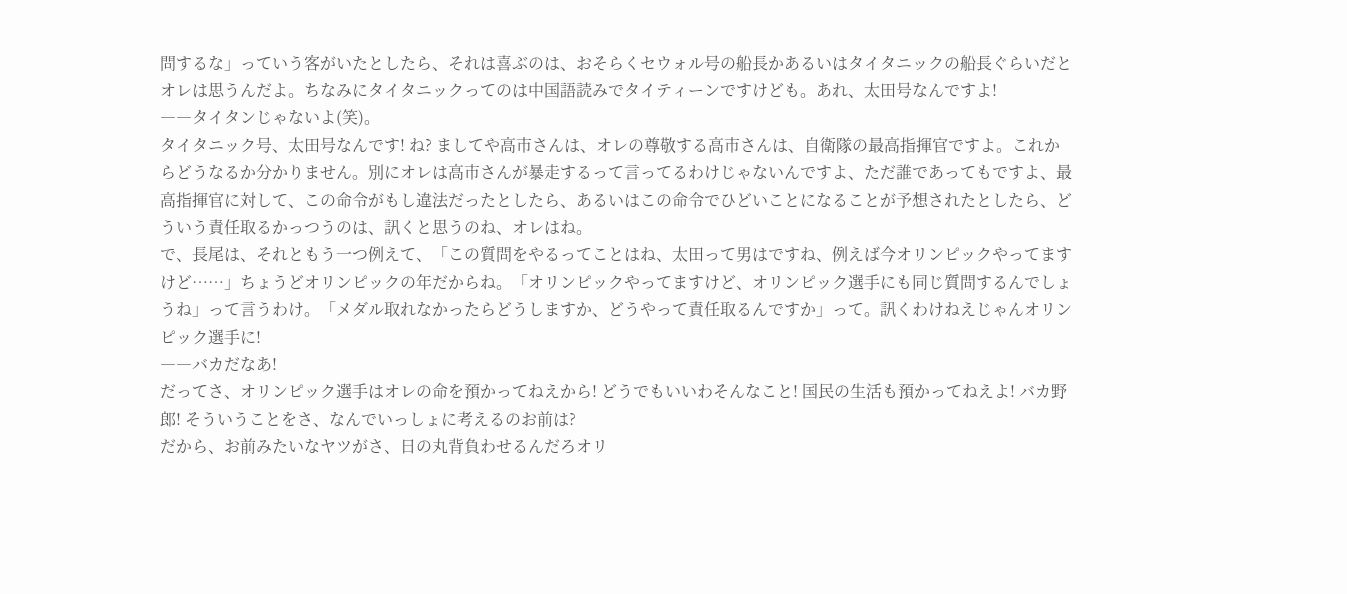問するな」っていう客がいたとしたら、それは喜ぶのは、おそらくセウォル号の船長かあるいはタイタニックの船長ぐらいだとオレは思うんだよ。ちなみにタイタニックってのは中国語読みでタイティーンですけども。あれ、太田号なんですよ!
――タイタンじゃないよ(笑)。
タイタニック号、太田号なんです! ね? ましてや高市さんは、オレの尊敬する高市さんは、自衛隊の最高指揮官ですよ。これからどうなるか分かりません。別にオレは高市さんが暴走するって言ってるわけじゃないんですよ、ただ誰であってもですよ、最高指揮官に対して、この命令がもし違法だったとしたら、あるいはこの命令でひどいことになることが予想されたとしたら、どういう責任取るかっつうのは、訊くと思うのね、オレはね。
で、長尾は、それともう一つ例えて、「この質問をやるってことはね、太田って男はですね、例えば今オリンピックやってますけど……」ちょうどオリンピックの年だからね。「オリンピックやってますけど、オリンピック選手にも同じ質問するんでしょうね」って言うわけ。「メダル取れなかったらどうしますか、どうやって責任取るんですか」って。訊くわけねえじゃんオリンピック選手に!
――バカだなあ!
だってさ、オリンピック選手はオレの命を預かってねえから! どうでもいいわそんなこと! 国民の生活も預かってねえよ! バカ野郎! そういうことをさ、なんでいっしょに考えるのお前は?
だから、お前みたいなヤツがさ、日の丸背負わせるんだろオリ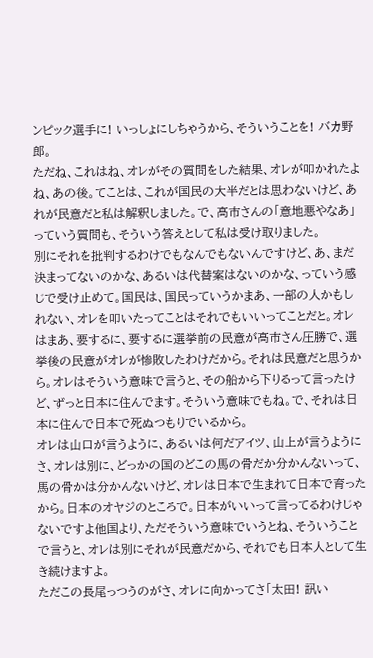ンピック選手に! いっしょにしちゃうから、そういうことを! バカ野郎。
ただね、これはね、オレがその質問をした結果、オレが叩かれたよね、あの後。てことは、これが国民の大半だとは思わないけど、あれが民意だと私は解釈しました。で、高市さんの「意地悪やなあ」っていう質問も、そういう答えとして私は受け取りました。
別にそれを批判するわけでもなんでもないんですけど、あ、まだ決まってないのかな、あるいは代替案はないのかな、っていう感じで受け止めて。国民は、国民っていうかまあ、一部の人かもしれない、オレを叩いたってことはそれでもいいってことだと。オレはまあ、要するに、要するに選挙前の民意が高市さん圧勝で、選挙後の民意がオレが惨敗したわけだから。それは民意だと思うから。オレはそういう意味で言うと、その船から下りるって言ったけど、ずっと日本に住んでます。そういう意味でもね。で、それは日本に住んで日本で死ぬつもりでいるから。
オレは山口が言うように、あるいは何だアイツ、山上が言うようにさ、オレは別に、どっかの国のどこの馬の骨だか分かんないって、馬の骨かは分かんないけど、オレは日本で生まれて日本で育ったから。日本のオヤジのところで。日本がいいって言ってるわけじゃないですよ他国より、ただそういう意味でいうとね、そういうことで言うと、オレは別にそれが民意だから、それでも日本人として生き続けますよ。
ただこの長尾っつうのがさ、オレに向かってさ「太田! 訊い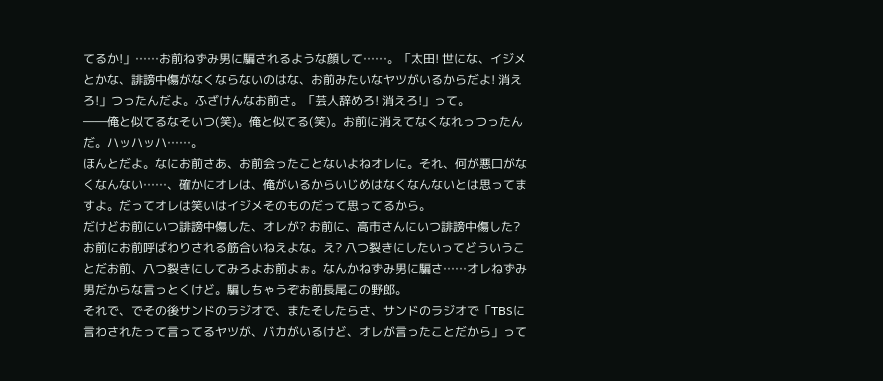てるか!」……お前ねずみ男に騙されるような顔して……。「太田! 世にな、イジメとかな、誹謗中傷がなくならないのはな、お前みたいなヤツがいるからだよ! 消えろ!」つったんだよ。ふざけんなお前さ。「芸人辞めろ! 消えろ!」って。
――俺と似てるなそいつ(笑)。俺と似てる(笑)。お前に消えてなくなれっつったんだ。ハッハッハ……。
ほんとだよ。なにお前さあ、お前会ったことないよねオレに。それ、何が悪口がなくなんない……、確かにオレは、俺がいるからいじめはなくなんないとは思ってますよ。だってオレは笑いはイジメそのものだって思ってるから。
だけどお前にいつ誹謗中傷した、オレが? お前に、高市さんにいつ誹謗中傷した? お前にお前呼ばわりされる筋合いねえよな。え? 八つ裂きにしたいってどういうことだお前、八つ裂きにしてみろよお前よぉ。なんかねずみ男に騙さ……オレねずみ男だからな言っとくけど。騙しちゃうぞお前長尾この野郎。
それで、でその後サンドのラジオで、またそしたらさ、サンドのラジオで「TBSに言わされたって言ってるヤツが、バカがいるけど、オレが言ったことだから」って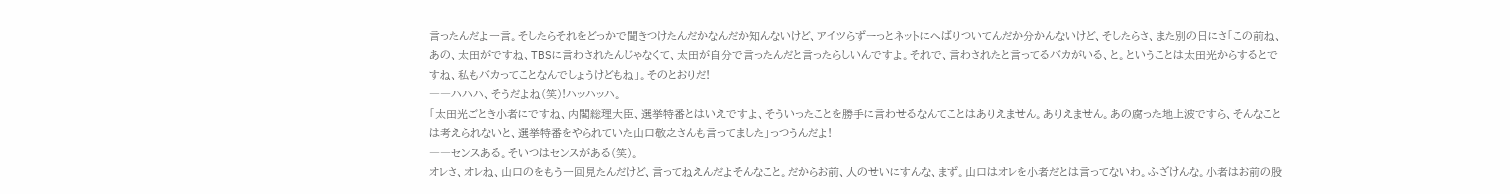言ったんだよ一言。そしたらそれをどっかで聞きつけたんだかなんだか知んないけど、アイツらずーっとネットにへばりついてんだか分かんないけど、そしたらさ、また別の日にさ「この前ね、あの、太田がですね、TBSに言わされたんじゃなくて、太田が自分で言ったんだと言ったらしいんですよ。それで、言わされたと言ってるバカがいる、と。ということは太田光からするとですね、私もバカってことなんでしょうけどもね」。そのとおりだ!
――ハハハ、そうだよね(笑)!ハッハッハ。
「太田光ごとき小者にですね、内閣総理大臣、選挙特番とはいえですよ、そういったことを勝手に言わせるなんてことはありえません。ありえません。あの腐った地上波ですら、そんなことは考えられないと、選挙特番をやられていた山口敬之さんも言ってました」っつうんだよ!
――センスある。そいつはセンスがある(笑)。
オレさ、オレね、山口のをもう一回見たんだけど、言ってねえんだよそんなこと。だからお前、人のせいにすんな、まず。山口はオレを小者だとは言ってないわ。ふざけんな。小者はお前の股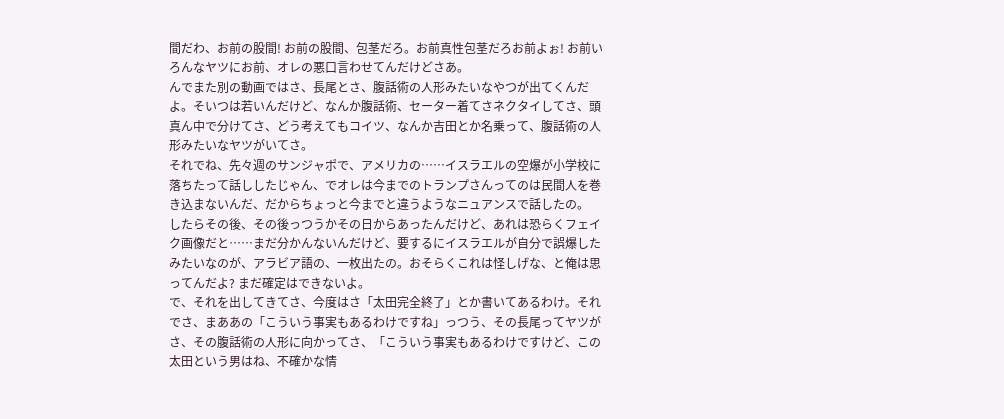間だわ、お前の股間! お前の股間、包茎だろ。お前真性包茎だろお前よぉ! お前いろんなヤツにお前、オレの悪口言わせてんだけどさあ。
んでまた別の動画ではさ、長尾とさ、腹話術の人形みたいなやつが出てくんだよ。そいつは若いんだけど、なんか腹話術、セーター着てさネクタイしてさ、頭真ん中で分けてさ、どう考えてもコイツ、なんか吉田とか名乗って、腹話術の人形みたいなヤツがいてさ。
それでね、先々週のサンジャポで、アメリカの……イスラエルの空爆が小学校に落ちたって話ししたじゃん、でオレは今までのトランプさんってのは民間人を巻き込まないんだ、だからちょっと今までと違うようなニュアンスで話したの。
したらその後、その後っつうかその日からあったんだけど、あれは恐らくフェイク画像だと……まだ分かんないんだけど、要するにイスラエルが自分で誤爆したみたいなのが、アラビア語の、一枚出たの。おそらくこれは怪しげな、と俺は思ってんだよ? まだ確定はできないよ。
で、それを出してきてさ、今度はさ「太田完全終了」とか書いてあるわけ。それでさ、まああの「こういう事実もあるわけですね」っつう、その長尾ってヤツがさ、その腹話術の人形に向かってさ、「こういう事実もあるわけですけど、この太田という男はね、不確かな情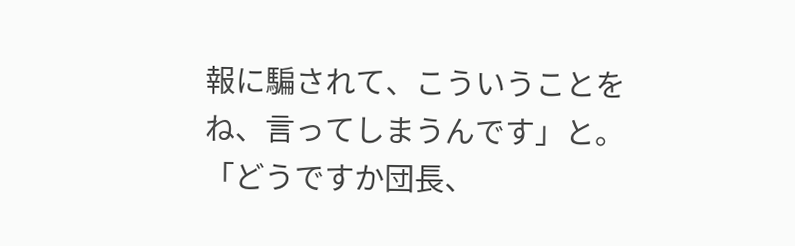報に騙されて、こういうことをね、言ってしまうんです」と。「どうですか団長、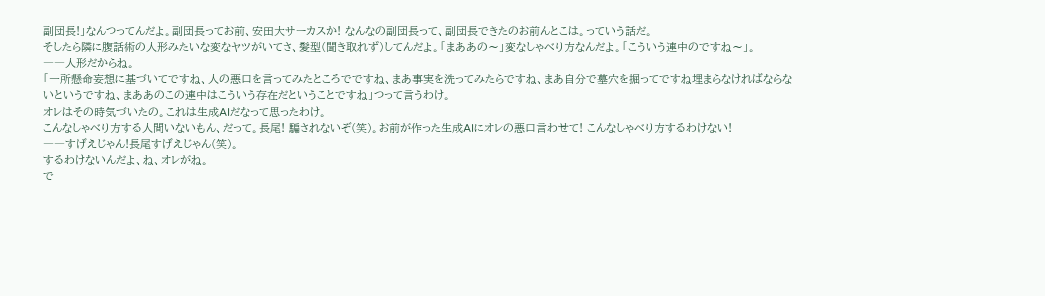副団長!」なんつってんだよ。副団長ってお前、安田大サーカスか! なんなの副団長って、副団長できたのお前んとこは。っていう話だ。
そしたら隣に腹話術の人形みたいな変なヤツがいてさ、髪型(聞き取れず)してんだよ。「まああの〜」変なしゃべり方なんだよ。「こういう連中のですね〜」。
――人形だからね。
「一所懸命妄想に基づいてですね、人の悪口を言ってみたところでですね、まあ事実を洗ってみたらですね、まあ自分で墓穴を掘ってですね埋まらなければならないというですね、まああのこの連中はこういう存在だということですね」つって言うわけ。
オレはその時気づいたの。これは生成AIだなって思ったわけ。
こんなしゃべり方する人間いないもん、だって。長尾! 騙されないぞ(笑)。お前が作った生成AIにオレの悪口言わせて! こんなしゃべり方するわけない!
――すげえじゃん!長尾すげえじゃん(笑)。
するわけないんだよ、ね、オレがね。
で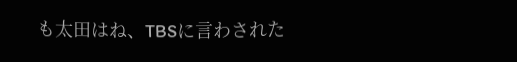も太田はね、TBSに言わされた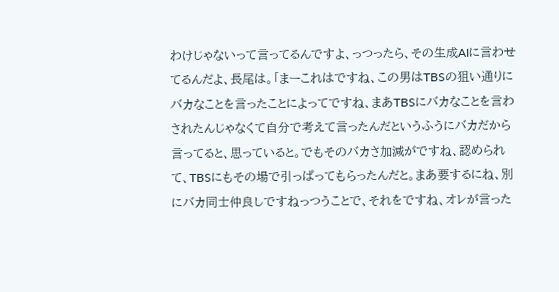わけじゃないって言ってるんですよ、っつったら、その生成AIに言わせてるんだよ、長尾は。「まーこれはですね、この男はTBSの狙い通りにバカなことを言ったことによってですね、まあTBSにバカなことを言わされたんじゃなくて自分で考えて言ったんだというふうにバカだから言ってると、思っていると。でもそのバカさ加減がですね、認められて、TBSにもその場で引っぱってもらったんだと。まあ要するにね、別にバカ同士仲良しですねっつうことで、それをですね、オレが言った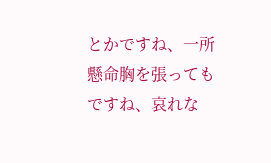とかですね、一所懸命胸を張ってもですね、哀れな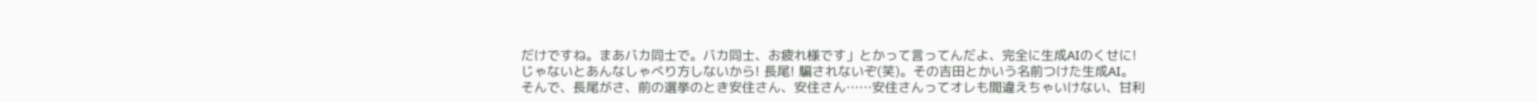だけですね。まあバカ同士で。バカ同士、お疲れ様です」とかって言ってんだよ、完全に生成AIのくせに!
じゃないとあんなしゃべり方しないから! 長尾! 騙されないぞ(笑)。その吉田とかいう名前つけた生成AI。
そんで、長尾がさ、前の選挙のとき安住さん、安住さん……安住さんってオレも間違えちゃいけない、甘利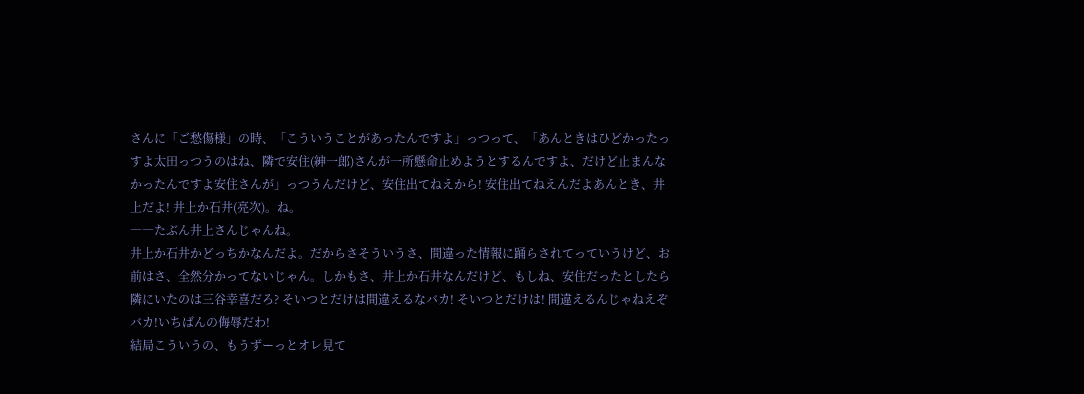さんに「ご愁傷様」の時、「こういうことがあったんですよ」っつって、「あんときはひどかったっすよ太田っつうのはね、隣で安住(紳一郎)さんが一所懸命止めようとするんですよ、だけど止まんなかったんですよ安住さんが」っつうんだけど、安住出てねえから! 安住出てねえんだよあんとき、井上だよ! 井上か石井(亮次)。ね。
――たぶん井上さんじゃんね。
井上か石井かどっちかなんだよ。だからさそういうさ、間違った情報に踊らされてっていうけど、お前はさ、全然分かってないじゃん。しかもさ、井上か石井なんだけど、もしね、安住だったとしたら隣にいたのは三谷幸喜だろ? そいつとだけは間違えるなバカ! そいつとだけは! 間違えるんじゃねえぞバカ!いちばんの侮辱だわ!
結局こういうの、もうずーっとオレ見て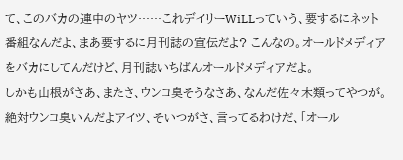て、このバカの連中のヤツ……これデイリーWiLLっていう、要するにネット番組なんだよ、まあ要するに月刊誌の宣伝だよ? こんなの。オールドメディアをバカにしてんだけど、月刊誌いちばんオールドメディアだよ。
しかも山根がさあ、またさ、ウンコ臭そうなさあ、なんだ佐々木類ってやつが。絶対ウンコ臭いんだよアイツ、そいつがさ、言ってるわけだ、「オール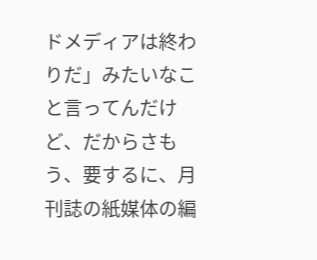ドメディアは終わりだ」みたいなこと言ってんだけど、だからさもう、要するに、月刊誌の紙媒体の編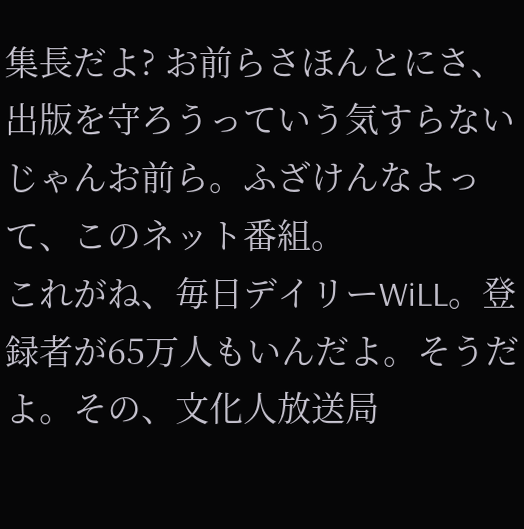集長だよ? お前らさほんとにさ、出版を守ろうっていう気すらないじゃんお前ら。ふざけんなよって、このネット番組。
これがね、毎日デイリーWiLL。登録者が65万人もいんだよ。そうだよ。その、文化人放送局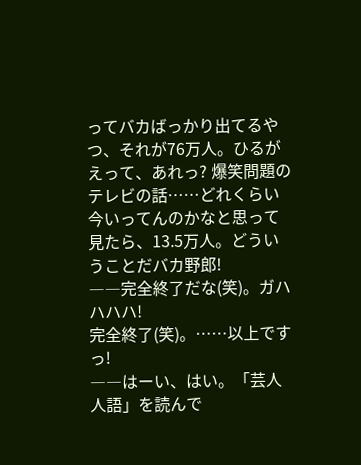ってバカばっかり出てるやつ、それが76万人。ひるがえって、あれっ? 爆笑問題のテレビの話……どれくらい今いってんのかなと思って見たら、13.5万人。どういうことだバカ野郎!
――完全終了だな(笑)。ガハハハハ!
完全終了(笑)。……以上ですっ!
――はーい、はい。「芸人人語」を読んで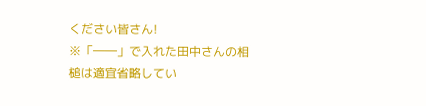ください皆さん!
※「――」で入れた田中さんの相槌は適宜省略してい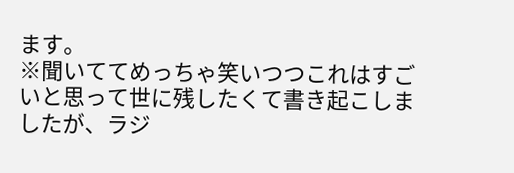ます。
※聞いててめっちゃ笑いつつこれはすごいと思って世に残したくて書き起こしましたが、ラジ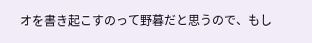オを書き起こすのって野暮だと思うので、もし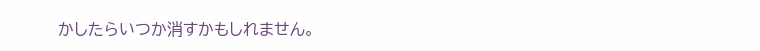かしたらいつか消すかもしれません。